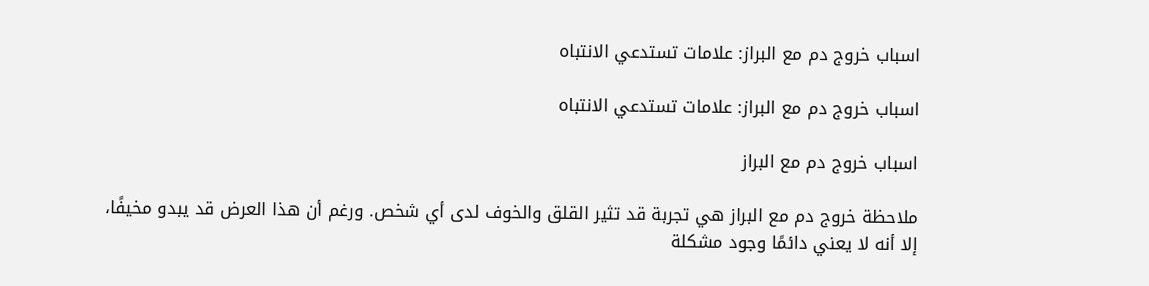اسباب خروج دم مع البراز: علامات تستدعي الانتباه

اسباب خروج دم مع البراز: علامات تستدعي الانتباه

اسباب خروج دم مع البراز

ملاحظة خروج دم مع البراز هي تجربة قد تثير القلق والخوف لدى أي شخص. ورغم أن هذا العرض قد يبدو مخيفًا، إلا أنه لا يعني دائمًا وجود مشكلة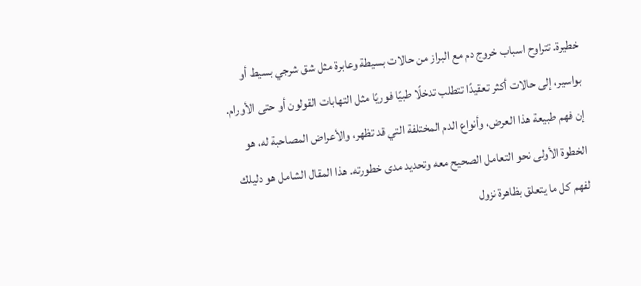خطيرة. تتراوح اسباب خروج دم مع البراز من حالات بسيطة وعابرة مثل شق شرجي بسيط أو بواسير، إلى حالات أكثر تعقيدًا تتطلب تدخلًا طبيًا فوريًا مثل التهابات القولون أو حتى الأورام. إن فهم طبيعة هذا العرض، وأنواع الدم المختلفة التي قد تظهر، والأعراض المصاحبة له، هو الخطوة الأولى نحو التعامل الصحيح معه وتحديد مدى خطورته. هذا المقال الشامل هو دليلك لفهم كل ما يتعلق بظاهرة نزول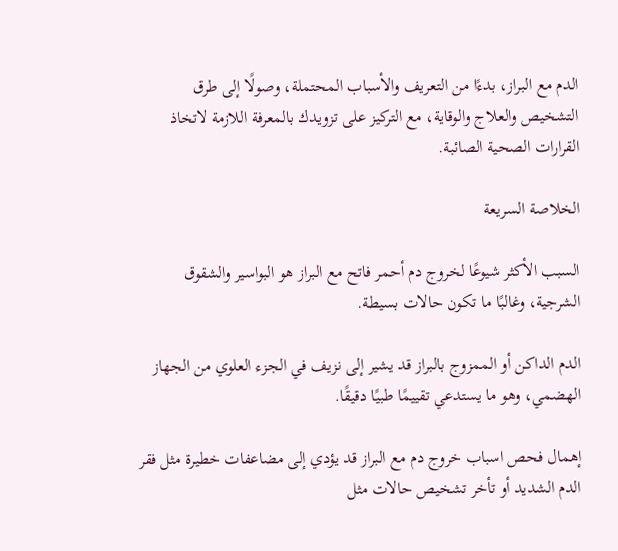الدم مع البراز، بدءًا من التعريف والأسباب المحتملة، وصولًا إلى طرق التشخيص والعلاج والوقاية، مع التركيز على تزويدك بالمعرفة اللازمة لاتخاذ القرارات الصحية الصائبة.

الخلاصة السريعة

السبب الأكثر شيوعًا لخروج دم أحمر فاتح مع البراز هو البواسير والشقوق الشرجية، وغالبًا ما تكون حالات بسيطة.

الدم الداكن أو الممزوج بالبراز قد يشير إلى نزيف في الجزء العلوي من الجهاز الهضمي، وهو ما يستدعي تقييمًا طبيًا دقيقًا.

إهمال فحص اسباب خروج دم مع البراز قد يؤدي إلى مضاعفات خطيرة مثل فقر الدم الشديد أو تأخر تشخيص حالات مثل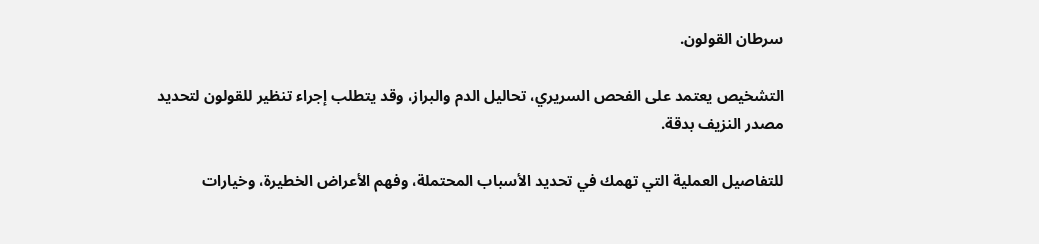سرطان القولون.

التشخيص يعتمد على الفحص السريري، تحاليل الدم والبراز، وقد يتطلب إجراء تنظير للقولون لتحديد مصدر النزيف بدقة.

للتفاصيل العملية التي تهمك في تحديد الأسباب المحتملة، وفهم الأعراض الخطيرة، وخيارات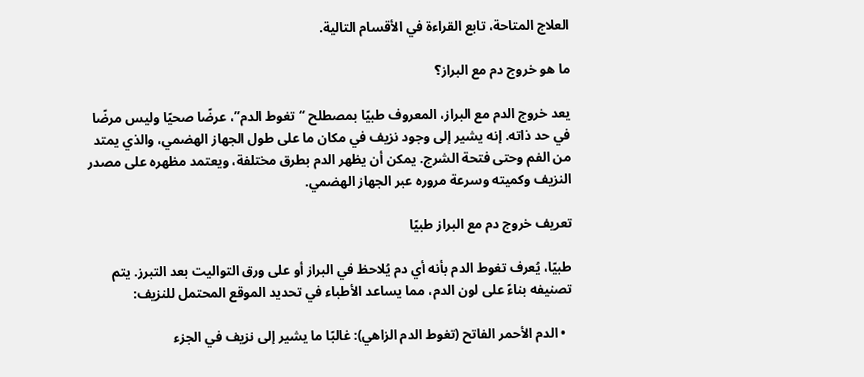العلاج المتاحة، تابع القراءة في الأقسام التالية.

ما هو خروج دم مع البراز؟

يعد خروج الدم مع البراز، المعروف طبيًا بمصطلح “تغوط الدم”، عرضًا صحيًا وليس مرضًا في حد ذاته. إنه يشير إلى وجود نزيف في مكان ما على طول الجهاز الهضمي، والذي يمتد من الفم وحتى فتحة الشرج. يمكن أن يظهر الدم بطرق مختلفة، ويعتمد مظهره على مصدر النزيف وكميته وسرعة مروره عبر الجهاز الهضمي.

تعريف خروج دم مع البراز طبيًا

طبيًا، يُعرف تغوط الدم بأنه أي دم يُلاحظ في البراز أو على ورق التواليت بعد التبرز. يتم تصنيفه بناءً على لون الدم، مما يساعد الأطباء في تحديد الموقع المحتمل للنزيف:

  • الدم الأحمر الفاتح (تغوط الدم الزاهي): غالبًا ما يشير إلى نزيف في الجزء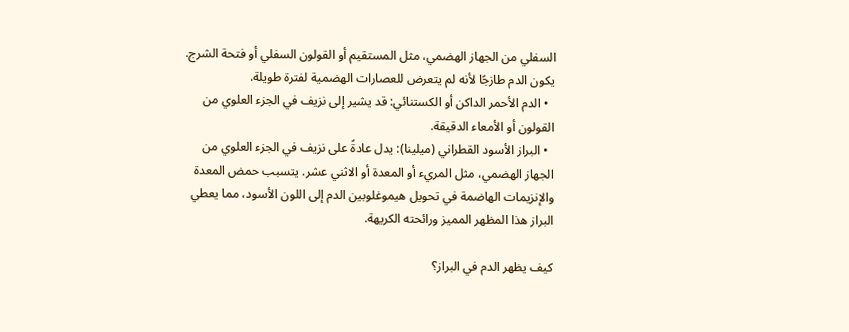السفلي من الجهاز الهضمي، مثل المستقيم أو القولون السفلي أو فتحة الشرج. يكون الدم طازجًا لأنه لم يتعرض للعصارات الهضمية لفترة طويلة.
  • الدم الأحمر الداكن أو الكستنائي: قد يشير إلى نزيف في الجزء العلوي من القولون أو الأمعاء الدقيقة.
  • البراز الأسود القطراني (ميلينا): يدل عادةً على نزيف في الجزء العلوي من الجهاز الهضمي، مثل المريء أو المعدة أو الاثني عشر. يتسبب حمض المعدة والإنزيمات الهاضمة في تحويل هيموغلوبين الدم إلى اللون الأسود، مما يعطي البراز هذا المظهر المميز ورائحته الكريهة.

كيف يظهر الدم في البراز؟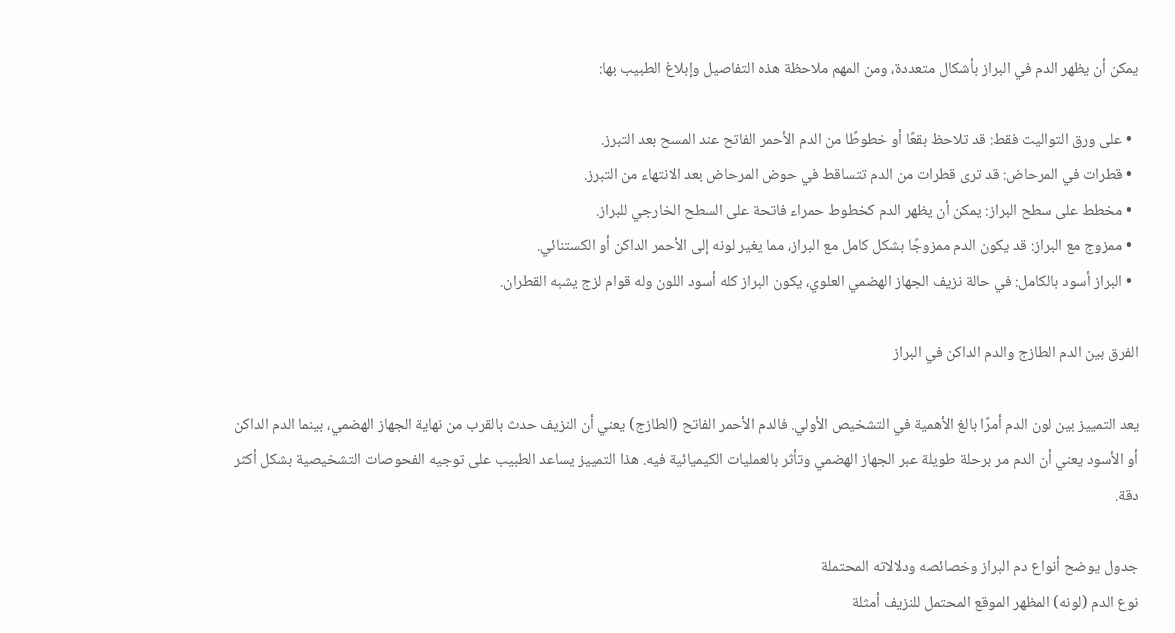يمكن أن يظهر الدم في البراز بأشكال متعددة، ومن المهم ملاحظة هذه التفاصيل وإبلاغ الطبيب بها:

  • على ورق التواليت فقط: قد تلاحظ بقعًا أو خطوطًا من الدم الأحمر الفاتح عند المسح بعد التبرز.
  • قطرات في المرحاض: قد ترى قطرات من الدم تتساقط في حوض المرحاض بعد الانتهاء من التبرز.
  • مخطط على سطح البراز: يمكن أن يظهر الدم كخطوط حمراء فاتحة على السطح الخارجي للبراز.
  • ممزوج مع البراز: قد يكون الدم ممزوجًا بشكل كامل مع البراز، مما يغير لونه إلى الأحمر الداكن أو الكستنائي.
  • البراز أسود بالكامل: في حالة نزيف الجهاز الهضمي العلوي، يكون البراز كله أسود اللون وله قوام لزج يشبه القطران.

الفرق بين الدم الطازج والدم الداكن في البراز

يعد التمييز بين لون الدم أمرًا بالغ الأهمية في التشخيص الأولي. فالدم الأحمر الفاتح (الطازج) يعني أن النزيف حدث بالقرب من نهاية الجهاز الهضمي، بينما الدم الداكن أو الأسود يعني أن الدم مر برحلة طويلة عبر الجهاز الهضمي وتأثر بالعمليات الكيميائية فيه. هذا التمييز يساعد الطبيب على توجيه الفحوصات التشخيصية بشكل أكثر دقة.

جدول يوضح أنواع دم البراز وخصائصه ودلالاته المحتملة
نوع الدم (لونه) المظهر الموقع المحتمل للنزيف أمثلة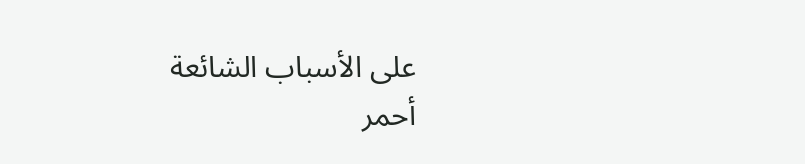على الأسباب الشائعة
أحمر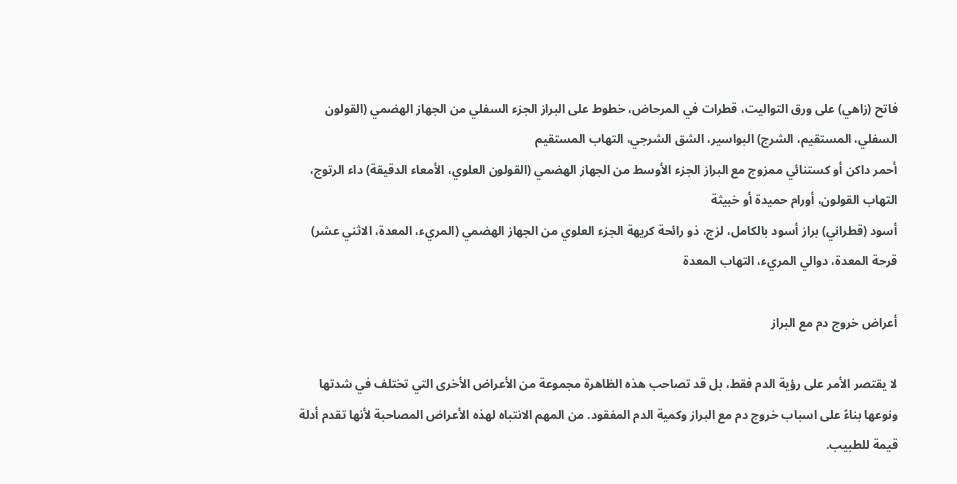فاتح (زاهي) على ورق التواليت، قطرات في المرحاض، خطوط على البراز الجزء السفلي من الجهاز الهضمي (القولون السفلي، المستقيم، الشرج) البواسير، الشق الشرجي، التهاب المستقيم
أحمر داكن أو كستنائي ممزوج مع البراز الجزء الأوسط من الجهاز الهضمي (القولون العلوي، الأمعاء الدقيقة) داء الرتوج، التهاب القولون، أورام حميدة أو خبيثة
أسود (قطراني) براز أسود بالكامل، لزج، ذو رائحة كريهة الجزء العلوي من الجهاز الهضمي (المريء، المعدة، الاثني عشر) قرحة المعدة، دوالي المريء، التهاب المعدة

أعراض خروج دم مع البراز

لا يقتصر الأمر على رؤية الدم فقط، بل قد تصاحب هذه الظاهرة مجموعة من الأعراض الأخرى التي تختلف في شدتها ونوعها بناءً على اسباب خروج دم مع البراز وكمية الدم المفقود. من المهم الانتباه لهذه الأعراض المصاحبة لأنها تقدم أدلة قيمة للطبيب.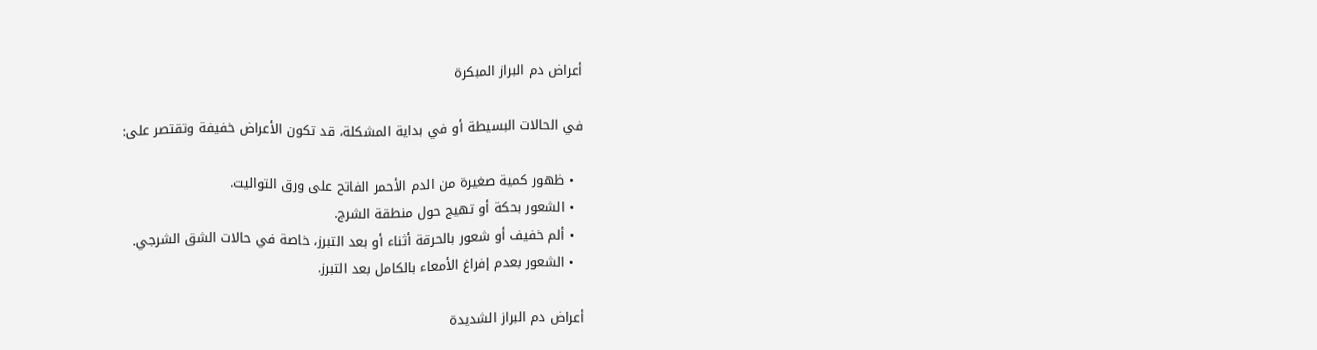أعراض دم البراز المبكرة

في الحالات البسيطة أو في بداية المشكلة، قد تكون الأعراض خفيفة وتقتصر على:

  • ظهور كمية صغيرة من الدم الأحمر الفاتح على ورق التواليت.
  • الشعور بحكة أو تهيج حول منطقة الشرج.
  • ألم خفيف أو شعور بالحرقة أثناء أو بعد التبرز، خاصة في حالات الشق الشرجي.
  • الشعور بعدم إفراغ الأمعاء بالكامل بعد التبرز.

أعراض دم البراز الشديدة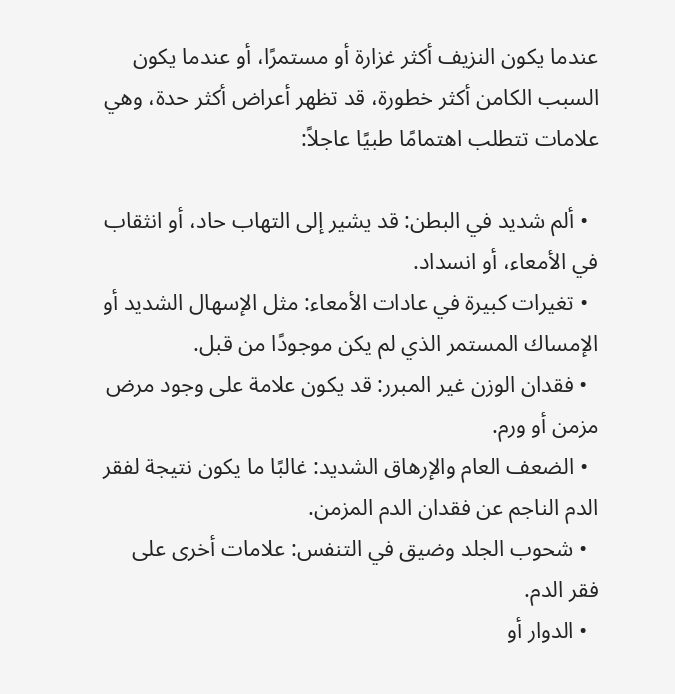عندما يكون النزيف أكثر غزارة أو مستمرًا، أو عندما يكون السبب الكامن أكثر خطورة، قد تظهر أعراض أكثر حدة، وهي علامات تتطلب اهتمامًا طبيًا عاجلاً:

  • ألم شديد في البطن: قد يشير إلى التهاب حاد، أو انثقاب في الأمعاء، أو انسداد.
  • تغيرات كبيرة في عادات الأمعاء: مثل الإسهال الشديد أو الإمساك المستمر الذي لم يكن موجودًا من قبل.
  • فقدان الوزن غير المبرر: قد يكون علامة على وجود مرض مزمن أو ورم.
  • الضعف العام والإرهاق الشديد: غالبًا ما يكون نتيجة لفقر الدم الناجم عن فقدان الدم المزمن.
  • شحوب الجلد وضيق في التنفس: علامات أخرى على فقر الدم.
  • الدوار أو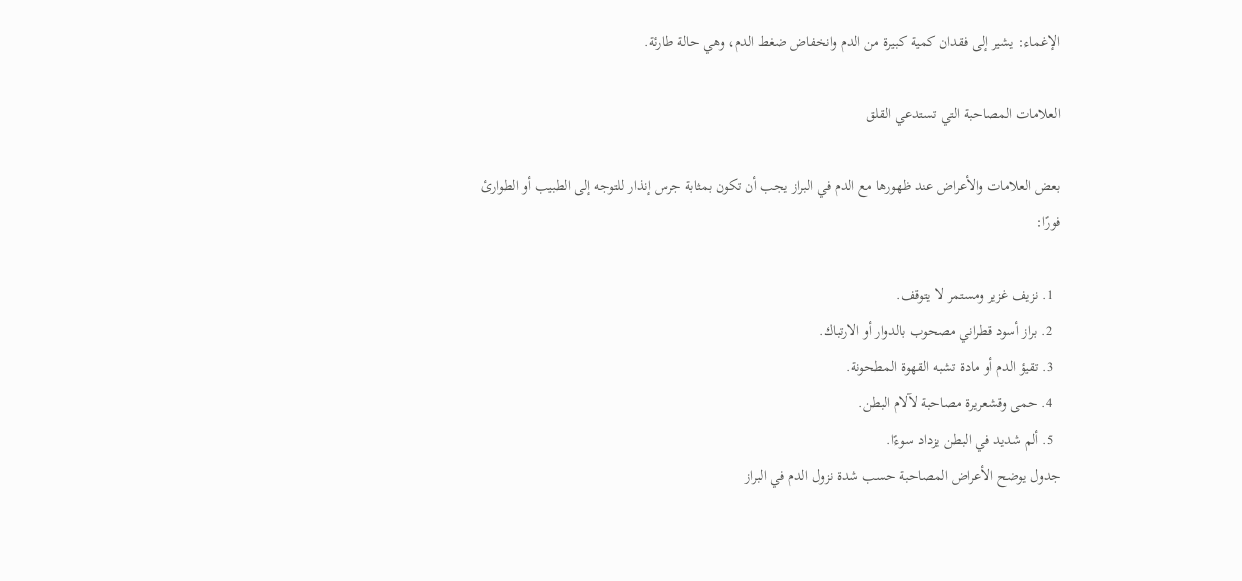الإغماء: يشير إلى فقدان كمية كبيرة من الدم وانخفاض ضغط الدم، وهي حالة طارئة.

العلامات المصاحبة التي تستدعي القلق

بعض العلامات والأعراض عند ظهورها مع الدم في البراز يجب أن تكون بمثابة جرس إنذار للتوجه إلى الطبيب أو الطوارئ فورًا:

  1. نزيف غزير ومستمر لا يتوقف.
  2. براز أسود قطراني مصحوب بالدوار أو الارتباك.
  3. تقيؤ الدم أو مادة تشبه القهوة المطحونة.
  4. حمى وقشعريرة مصاحبة لآلام البطن.
  5. ألم شديد في البطن يزداد سوءًا.
جدول يوضح الأعراض المصاحبة حسب شدة نزول الدم في البراز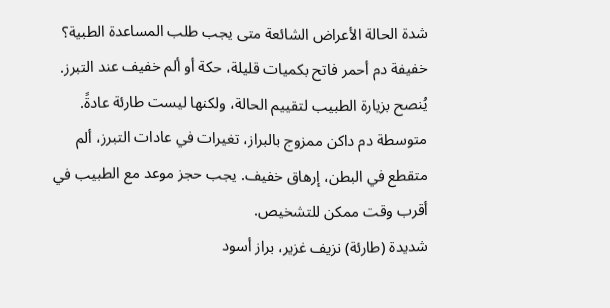شدة الحالة الأعراض الشائعة متى يجب طلب المساعدة الطبية؟
خفيفة دم أحمر فاتح بكميات قليلة، حكة أو ألم خفيف عند التبرز. يُنصح بزيارة الطبيب لتقييم الحالة، ولكنها ليست طارئة عادةً.
متوسطة دم داكن ممزوج بالبراز، تغيرات في عادات التبرز، ألم متقطع في البطن، إرهاق خفيف. يجب حجز موعد مع الطبيب في أقرب وقت ممكن للتشخيص.
شديدة (طارئة) نزيف غزير، براز أسود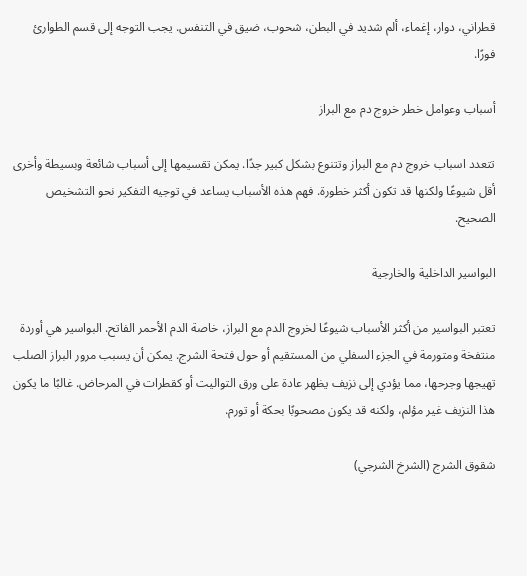قطراني، دوار، إغماء، ألم شديد في البطن، شحوب، ضيق في التنفس. يجب التوجه إلى قسم الطوارئ فورًا.

أسباب وعوامل خطر خروج دم مع البراز

تتعدد اسباب خروج دم مع البراز وتتنوع بشكل كبير جدًا. يمكن تقسيمها إلى أسباب شائعة وبسيطة وأخرى أقل شيوعًا ولكنها قد تكون أكثر خطورة. فهم هذه الأسباب يساعد في توجيه التفكير نحو التشخيص الصحيح.

البواسير الداخلية والخارجية

تعتبر البواسير من أكثر الأسباب شيوعًا لخروج الدم مع البراز، خاصة الدم الأحمر الفاتح. البواسير هي أوردة منتفخة ومتورمة في الجزء السفلي من المستقيم أو حول فتحة الشرج. يمكن أن يسبب مرور البراز الصلب تهيجها وجرحها، مما يؤدي إلى نزيف يظهر عادة على ورق التواليت أو كقطرات في المرحاض. غالبًا ما يكون هذا النزيف غير مؤلم، ولكنه قد يكون مصحوبًا بحكة أو تورم.

شقوق الشرج (الشرخ الشرجي)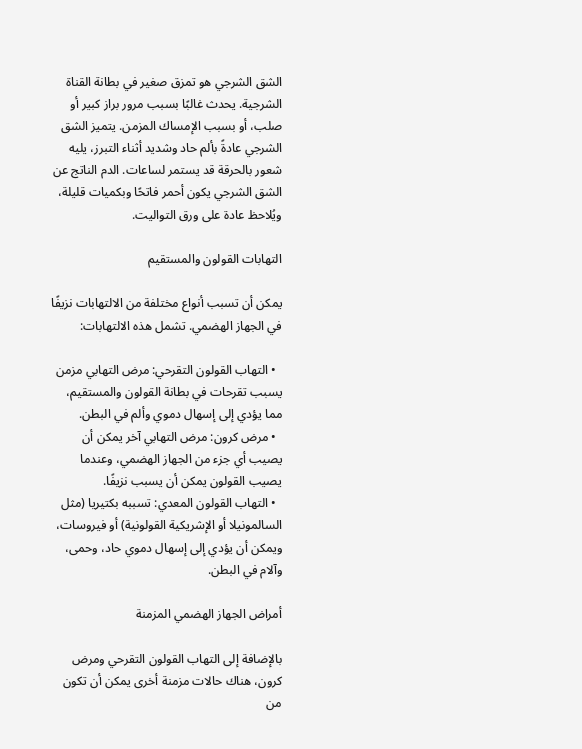الشق الشرجي هو تمزق صغير في بطانة القناة الشرجية. يحدث غالبًا بسبب مرور براز كبير أو صلب، أو بسبب الإمساك المزمن. يتميز الشق الشرجي عادةً بألم حاد وشديد أثناء التبرز، يليه شعور بالحرقة قد يستمر لساعات. الدم الناتج عن الشق الشرجي يكون أحمر فاتحًا وبكميات قليلة، ويُلاحظ عادة على ورق التواليت.

التهابات القولون والمستقيم

يمكن أن تسبب أنواع مختلفة من الالتهابات نزيفًا في الجهاز الهضمي. تشمل هذه الالتهابات:

  • التهاب القولون التقرحي: مرض التهابي مزمن يسبب تقرحات في بطانة القولون والمستقيم، مما يؤدي إلى إسهال دموي وألم في البطن.
  • مرض كرون: مرض التهابي آخر يمكن أن يصيب أي جزء من الجهاز الهضمي، وعندما يصيب القولون يمكن أن يسبب نزيفًا.
  • التهاب القولون المعدي: تسببه بكتيريا (مثل السالمونيلا أو الإشريكية القولونية) أو فيروسات، ويمكن أن يؤدي إلى إسهال دموي حاد، وحمى، وآلام في البطن.

أمراض الجهاز الهضمي المزمنة

بالإضافة إلى التهاب القولون التقرحي ومرض كرون، هناك حالات مزمنة أخرى يمكن أن تكون من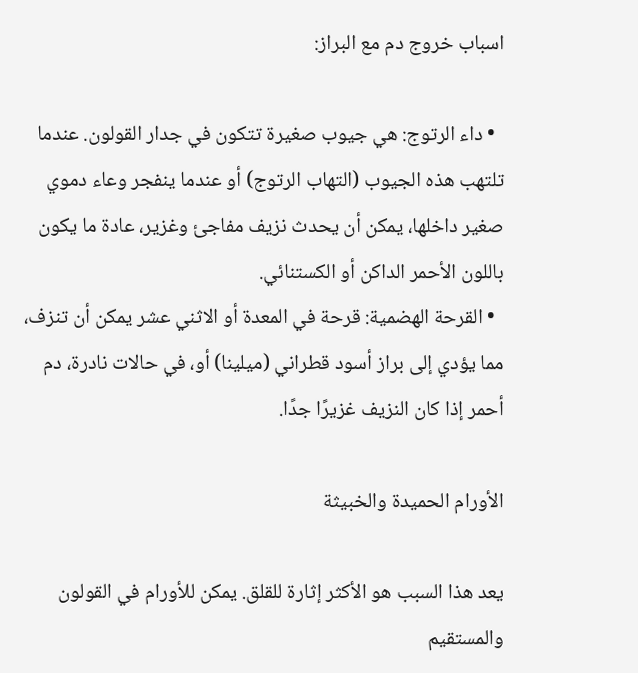اسباب خروج دم مع البراز:

  • داء الرتوج: هي جيوب صغيرة تتكون في جدار القولون. عندما تلتهب هذه الجيوب (التهاب الرتوج) أو عندما ينفجر وعاء دموي صغير داخلها، يمكن أن يحدث نزيف مفاجئ وغزير، عادة ما يكون باللون الأحمر الداكن أو الكستنائي.
  • القرحة الهضمية: قرحة في المعدة أو الاثني عشر يمكن أن تنزف، مما يؤدي إلى براز أسود قطراني (ميلينا) أو، في حالات نادرة، دم أحمر إذا كان النزيف غزيرًا جدًا.

الأورام الحميدة والخبيثة

يعد هذا السبب هو الأكثر إثارة للقلق. يمكن للأورام في القولون والمستقيم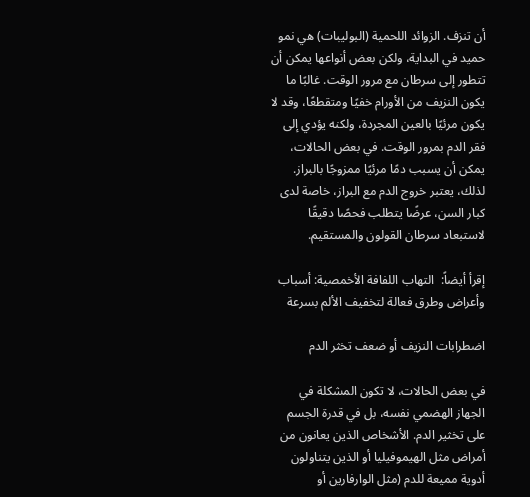أن تنزف. الزوائد اللحمية (البوليبات) هي نمو حميد في البداية، ولكن بعض أنواعها يمكن أن تتطور إلى سرطان مع مرور الوقت. غالبًا ما يكون النزيف من الأورام خفيًا ومتقطعًا، وقد لا يكون مرئيًا بالعين المجردة، ولكنه يؤدي إلى فقر الدم بمرور الوقت. في بعض الحالات، يمكن أن يسبب دمًا مرئيًا ممزوجًا بالبراز. لذلك، يعتبر خروج الدم مع البراز، خاصة لدى كبار السن، عرضًا يتطلب فحصًا دقيقًا لاستبعاد سرطان القولون والمستقيم.

إقرأ أيضاً:  التهاب اللفافة الأخمصية: أسباب وأعراض وطرق فعالة لتخفيف الألم بسرعة

اضطرابات النزيف أو ضعف تخثر الدم

في بعض الحالات، لا تكون المشكلة في الجهاز الهضمي نفسه، بل في قدرة الجسم على تخثير الدم. الأشخاص الذين يعانون من أمراض مثل الهيموفيليا أو الذين يتناولون أدوية مميعة للدم (مثل الوارفارين أو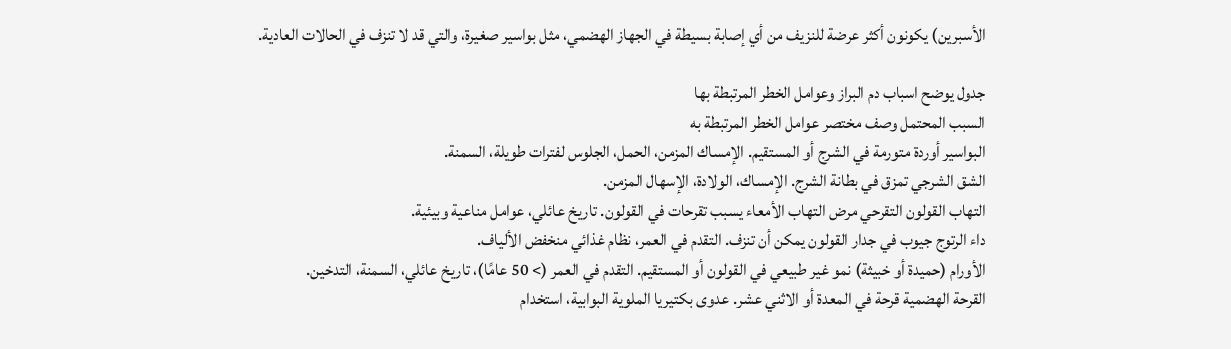الأسبرين) يكونون أكثر عرضة للنزيف من أي إصابة بسيطة في الجهاز الهضمي، مثل بواسير صغيرة، والتي قد لا تنزف في الحالات العادية.

جدول يوضح اسباب دم البراز وعوامل الخطر المرتبطة بها
السبب المحتمل وصف مختصر عوامل الخطر المرتبطة به
البواسير أوردة متورمة في الشرج أو المستقيم. الإمساك المزمن، الحمل، الجلوس لفترات طويلة، السمنة.
الشق الشرجي تمزق في بطانة الشرج. الإمساك، الولادة، الإسهال المزمن.
التهاب القولون التقرحي مرض التهاب الأمعاء يسبب تقرحات في القولون. تاريخ عائلي، عوامل مناعية وبيئية.
داء الرتوج جيوب في جدار القولون يمكن أن تنزف. التقدم في العمر، نظام غذائي منخفض الألياف.
الأورام (حميدة أو خبيثة) نمو غير طبيعي في القولون أو المستقيم. التقدم في العمر (> 50 عامًا)، تاريخ عائلي، السمنة، التدخين.
القرحة الهضمية قرحة في المعدة أو الاثني عشر. عدوى بكتيريا الملوية البوابية، استخدام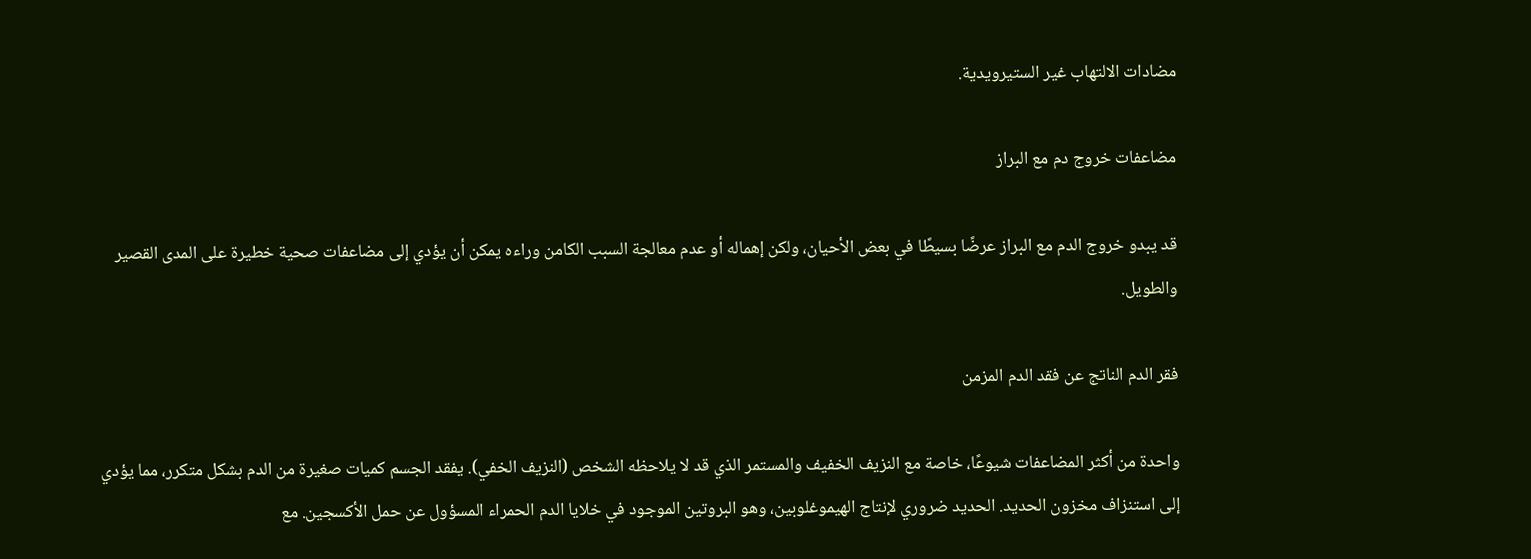مضادات الالتهاب غير الستيرويدية.

مضاعفات خروج دم مع البراز

قد يبدو خروج الدم مع البراز عرضًا بسيطًا في بعض الأحيان، ولكن إهماله أو عدم معالجة السبب الكامن وراءه يمكن أن يؤدي إلى مضاعفات صحية خطيرة على المدى القصير والطويل.

فقر الدم الناتج عن فقد الدم المزمن

واحدة من أكثر المضاعفات شيوعًا، خاصة مع النزيف الخفيف والمستمر الذي قد لا يلاحظه الشخص (النزيف الخفي). يفقد الجسم كميات صغيرة من الدم بشكل متكرر، مما يؤدي إلى استنزاف مخزون الحديد. الحديد ضروري لإنتاج الهيموغلوبين، وهو البروتين الموجود في خلايا الدم الحمراء المسؤول عن حمل الأكسجين. مع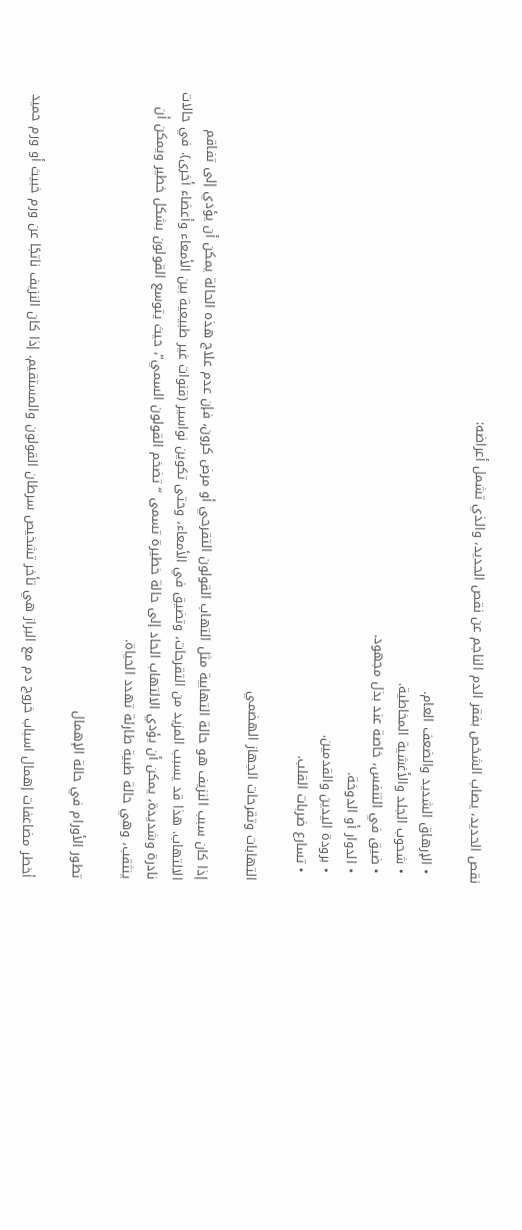نقص الحديد، يصاب الشخص بفقر الدم الناجم عن نقص الحديد، والذي تشمل أعراضه:

  • الإرهاق الشديد والضعف العام.
  • شحوب الجلد والأغشية المخاطية.
  • ضيق في التنفس، خاصة عند بذل مجهود.
  • الدوار أو الدوخة.
  • برودة اليدين والقدمين.
  • تسارع ضربات القلب.

التهابات وتقرحات الجهاز الهضمي

إذا كان سبب النزيف هو حالة التهابية مثل التهاب القولون التقرحي أو مرض كرون، فإن عدم علاج هذه الحالة يمكن أن يؤدي إلى تفاقم الالتهاب. هذا قد يسبب المزيد من التقرحات، وتضيق في الأمعاء، وحتى تكوين نواسير (قنوات غير طبيعية بين الأمعاء وأعضاء أخرى). في حالات نادرة وشديدة، يمكن أن يؤدي الالتهاب الحاد إلى حالة خطيرة تسمى “تضخم القولون السمي”، حيث يتوسع القولون بشكل خطير ويمكن أن ينثقب، وهي حالة طبية طارئة تهدد الحياة.

تطور الأورام في حالة الإهمال

أخطر مضاعفات إهمال اسباب خروج دم مع البراز هي تأخر تشخيص سرطان القولون والمستقيم. إذا كان النزيف ناتجًا عن ورم خبيث أو ورم حميد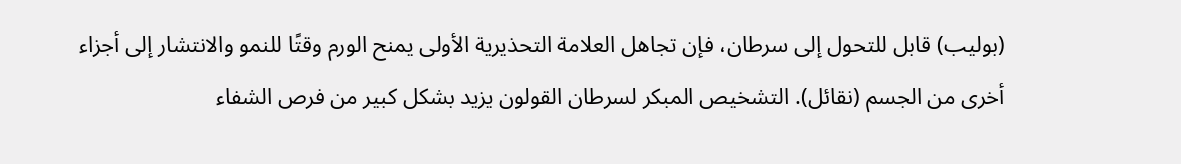(بوليب) قابل للتحول إلى سرطان، فإن تجاهل العلامة التحذيرية الأولى يمنح الورم وقتًا للنمو والانتشار إلى أجزاء أخرى من الجسم (نقائل). التشخيص المبكر لسرطان القولون يزيد بشكل كبير من فرص الشفاء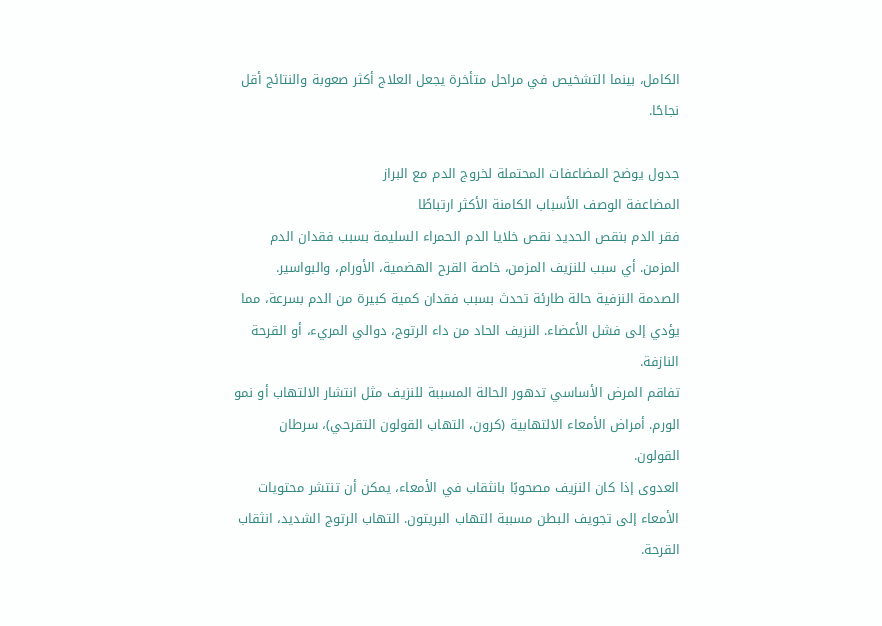الكامل، بينما التشخيص في مراحل متأخرة يجعل العلاج أكثر صعوبة والنتائج أقل نجاحًا.

جدول يوضح المضاعفات المحتملة لخروج الدم مع البراز
المضاعفة الوصف الأسباب الكامنة الأكثر ارتباطًا
فقر الدم بنقص الحديد نقص خلايا الدم الحمراء السليمة بسبب فقدان الدم المزمن. أي سبب للنزيف المزمن، خاصة القرح الهضمية، الأورام، والبواسير.
الصدمة النزفية حالة طارئة تحدث بسبب فقدان كمية كبيرة من الدم بسرعة، مما يؤدي إلى فشل الأعضاء. النزيف الحاد من داء الرتوج، دوالي المريء، أو القرحة النازفة.
تفاقم المرض الأساسي تدهور الحالة المسببة للنزيف مثل انتشار الالتهاب أو نمو الورم. أمراض الأمعاء الالتهابية (كرون، التهاب القولون التقرحي)، سرطان القولون.
العدوى إذا كان النزيف مصحوبًا بانثقاب في الأمعاء، يمكن أن تنتشر محتويات الأمعاء إلى تجويف البطن مسببة التهاب البريتون. التهاب الرتوج الشديد، انثقاب القرحة.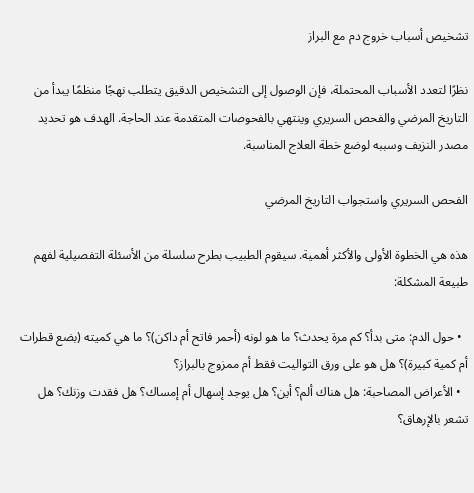تشخيص أسباب خروج دم مع البراز

نظرًا لتعدد الأسباب المحتملة، فإن الوصول إلى التشخيص الدقيق يتطلب نهجًا منظمًا يبدأ من التاريخ المرضي والفحص السريري وينتهي بالفحوصات المتقدمة عند الحاجة. الهدف هو تحديد مصدر النزيف وسببه لوضع خطة العلاج المناسبة.

الفحص السريري واستجواب التاريخ المرضي

هذه هي الخطوة الأولى والأكثر أهمية. سيقوم الطبيب بطرح سلسلة من الأسئلة التفصيلية لفهم طبيعة المشكلة:

  • حول الدم: متى بدأ؟ كم مرة يحدث؟ ما هو لونه (أحمر فاتح أم داكن)؟ ما هي كميته (بضع قطرات أم كمية كبيرة)؟ هل هو على ورق التواليت فقط أم ممزوج بالبراز؟
  • الأعراض المصاحبة: هل هناك ألم؟ أين؟ هل يوجد إسهال أم إمساك؟ هل فقدت وزنك؟ هل تشعر بالإرهاق؟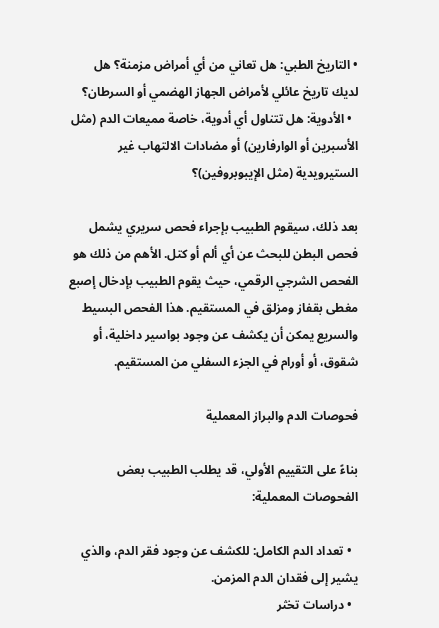• التاريخ الطبي: هل تعاني من أي أمراض مزمنة؟ هل لديك تاريخ عائلي لأمراض الجهاز الهضمي أو السرطان؟
  • الأدوية: هل تتناول أي أدوية، خاصة مميعات الدم (مثل الأسبرين أو الوارفارين) أو مضادات الالتهاب غير الستيرويدية (مثل الإيبوبروفين)؟

بعد ذلك، سيقوم الطبيب بإجراء فحص سريري يشمل فحص البطن للبحث عن أي ألم أو كتل. الأهم من ذلك هو الفحص الشرجي الرقمي، حيث يقوم الطبيب بإدخال إصبع مغطى بقفاز ومزلق في المستقيم. هذا الفحص البسيط والسريع يمكن أن يكشف عن وجود بواسير داخلية، أو شقوق، أو أورام في الجزء السفلي من المستقيم.

فحوصات الدم والبراز المعملية

بناءً على التقييم الأولي، قد يطلب الطبيب بعض الفحوصات المعملية:

  • تعداد الدم الكامل: للكشف عن وجود فقر الدم، والذي يشير إلى فقدان الدم المزمن.
  • دراسات تخثر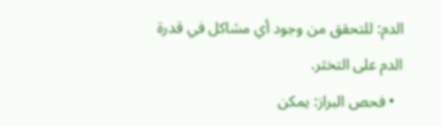الدم: للتحقق من وجود أي مشاكل في قدرة الدم على التخثر.
  • فحص البراز: يمكن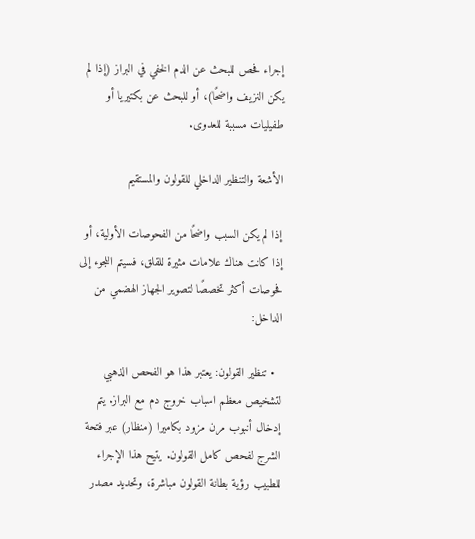إجراء فحص للبحث عن الدم الخفي في البراز (إذا لم يكن النزيف واضحًا)، أو للبحث عن بكتيريا أو طفيليات مسببة للعدوى.

الأشعة والتنظير الداخلي للقولون والمستقيم

إذا لم يكن السبب واضحًا من الفحوصات الأولية، أو إذا كانت هناك علامات مثيرة للقلق، فسيتم اللجوء إلى فحوصات أكثر تخصصًا لتصوير الجهاز الهضمي من الداخل:

  • تنظير القولون: يعتبر هذا هو الفحص الذهبي لتشخيص معظم اسباب خروج دم مع البراز. يتم إدخال أنبوب مرن مزود بكاميرا (منظار) عبر فتحة الشرج لفحص كامل القولون. يتيح هذا الإجراء للطبيب رؤية بطانة القولون مباشرة، وتحديد مصدر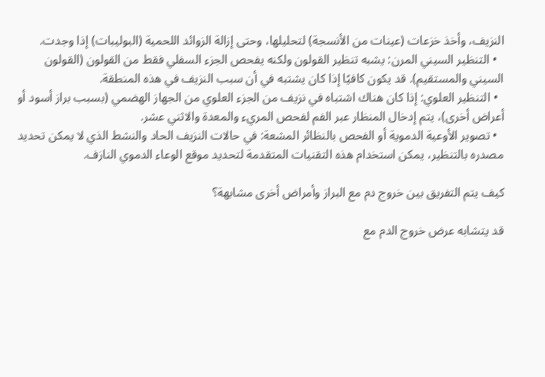النزيف، وأخذ خزعات (عينات من الأنسجة) لتحليلها، وحتى إزالة الزوائد اللحمية (البوليبات) إذا وجدت.
  • التنظير السيني المرن: يشبه تنظير القولون ولكنه يفحص الجزء السفلي فقط من القولون (القولون السيني والمستقيم). قد يكون كافيًا إذا كان يشتبه في أن سبب النزيف في هذه المنطقة.
  • التنظير العلوي: إذا كان هناك اشتباه في نزيف من الجزء العلوي من الجهاز الهضمي (بسبب براز أسود أو أعراض أخرى)، يتم إدخال المنظار عبر الفم لفحص المريء والمعدة والاثني عشر.
  • تصوير الأوعية الدموية أو الفحص بالنظائر المشعة: في حالات النزيف الحاد والنشط الذي لا يمكن تحديد مصدره بالتنظير، يمكن استخدام هذه التقنيات المتقدمة لتحديد موقع الوعاء الدموي النازف.

كيف يتم التفريق بين خروج دم مع البراز وأمراض أخرى مشابهة؟

قد يتشابه عرض خروج الدم مع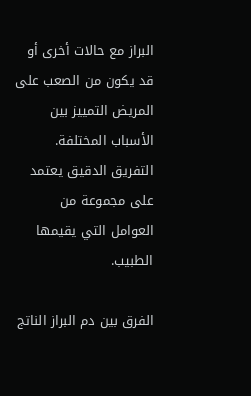البراز مع حالات أخرى أو قد يكون من الصعب على المريض التمييز بين الأسباب المختلفة. التفريق الدقيق يعتمد على مجموعة من العوامل التي يقيمها الطبيب.

الفرق بين دم البراز الناتج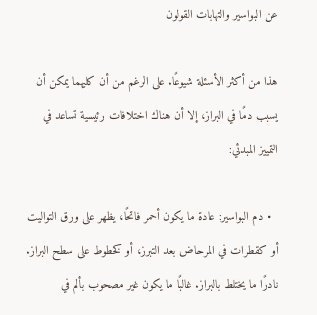عن البواسير والتهابات القولون

هذا من أكثر الأسئلة شيوعًا. على الرغم من أن كليهما يمكن أن يسبب دمًا في البراز، إلا أن هناك اختلافات رئيسية تساعد في التمييز المبدئي:

  • دم البواسير: عادة ما يكون أحمر فاتحًا، يظهر على ورق التواليت أو كقطرات في المرحاض بعد التبرز، أو كخطوط على سطح البراز. نادرًا ما يختلط بالبراز. غالبًا ما يكون غير مصحوب بألم في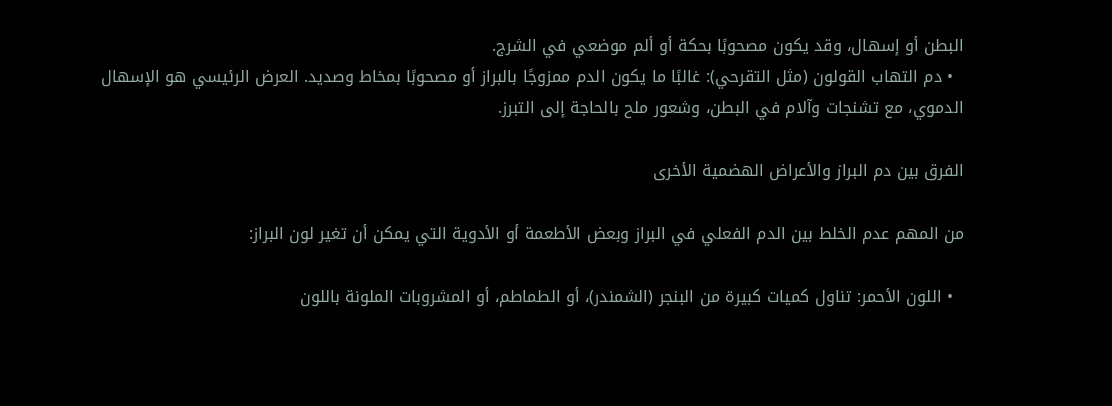البطن أو إسهال، وقد يكون مصحوبًا بحكة أو ألم موضعي في الشرج.
  • دم التهاب القولون (مثل التقرحي): غالبًا ما يكون الدم ممزوجًا بالبراز أو مصحوبًا بمخاط وصديد. العرض الرئيسي هو الإسهال الدموي، مع تشنجات وآلام في البطن، وشعور ملح بالحاجة إلى التبرز.

الفرق بين دم البراز والأعراض الهضمية الأخرى

من المهم عدم الخلط بين الدم الفعلي في البراز وبعض الأطعمة أو الأدوية التي يمكن أن تغير لون البراز:

  • اللون الأحمر: تناول كميات كبيرة من البنجر (الشمندر)، أو الطماطم، أو المشروبات الملونة باللون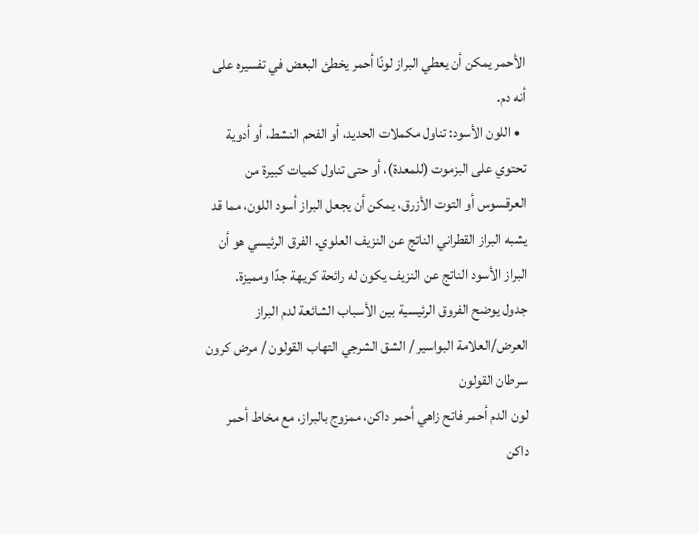الأحمر يمكن أن يعطي البراز لونًا أحمر يخطئ البعض في تفسيره على أنه دم.
  • اللون الأسود: تناول مكملات الحديد، أو الفحم النشط، أو أدوية تحتوي على البزموت (للمعدة)، أو حتى تناول كميات كبيرة من العرقسوس أو التوت الأزرق، يمكن أن يجعل البراز أسود اللون، مما قد يشبه البراز القطراني الناتج عن النزيف العلوي. الفرق الرئيسي هو أن البراز الأسود الناتج عن النزيف يكون له رائحة كريهة جدًا ومميزة.
جدول يوضح الفروق الرئيسية بين الأسباب الشائعة لدم البراز
العرض/العلامة البواسير / الشق الشرجي التهاب القولون / مرض كرون سرطان القولون
لون الدم أحمر فاتح زاهي أحمر داكن، ممزوج بالبراز، مع مخاط أحمر داكن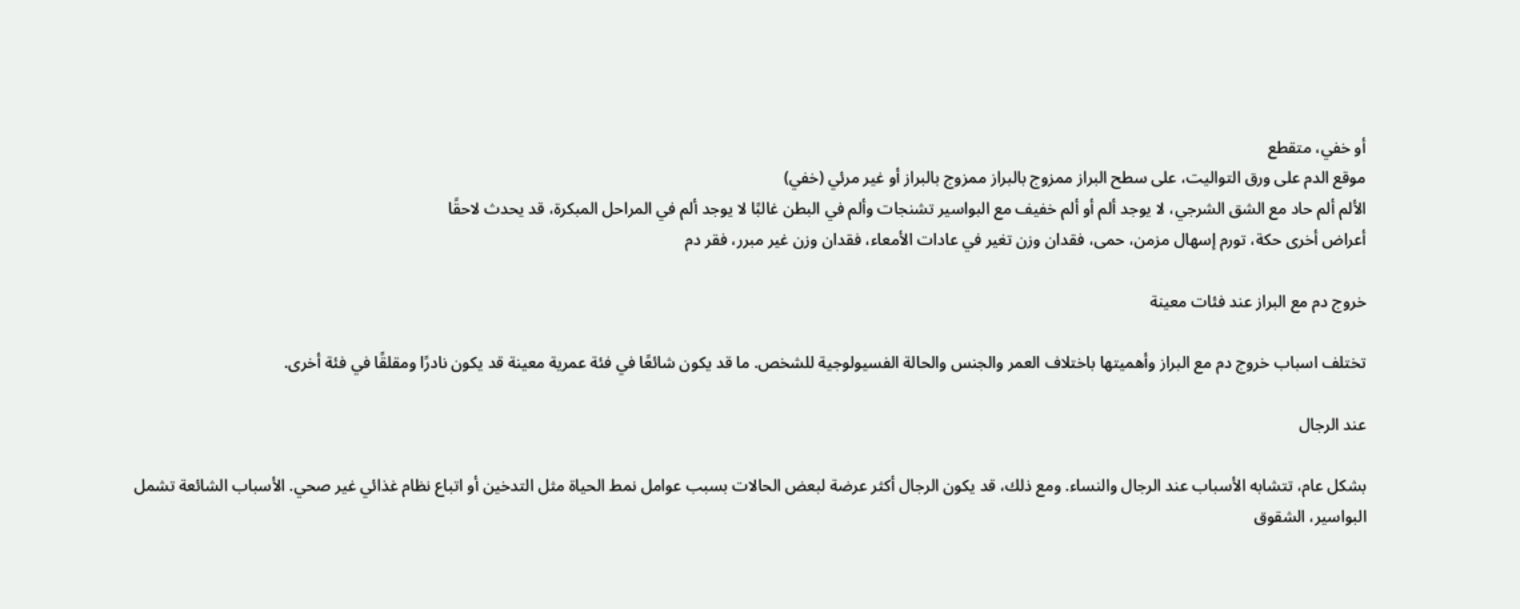أو خفي، متقطع
موقع الدم على ورق التواليت، على سطح البراز ممزوج بالبراز ممزوج بالبراز أو غير مرئي (خفي)
الألم ألم حاد مع الشق الشرجي، لا يوجد ألم أو ألم خفيف مع البواسير تشنجات وألم في البطن غالبًا لا يوجد ألم في المراحل المبكرة، قد يحدث لاحقًا
أعراض أخرى حكة، تورم إسهال مزمن، حمى، فقدان وزن تغير في عادات الأمعاء، فقدان وزن غير مبرر، فقر دم

خروج دم مع البراز عند فئات معينة

تختلف اسباب خروج دم مع البراز وأهميتها باختلاف العمر والجنس والحالة الفسيولوجية للشخص. ما قد يكون شائعًا في فئة عمرية معينة قد يكون نادرًا ومقلقًا في فئة أخرى.

عند الرجال

بشكل عام، تتشابه الأسباب عند الرجال والنساء. ومع ذلك، قد يكون الرجال أكثر عرضة لبعض الحالات بسبب عوامل نمط الحياة مثل التدخين أو اتباع نظام غذائي غير صحي. الأسباب الشائعة تشمل البواسير، الشقوق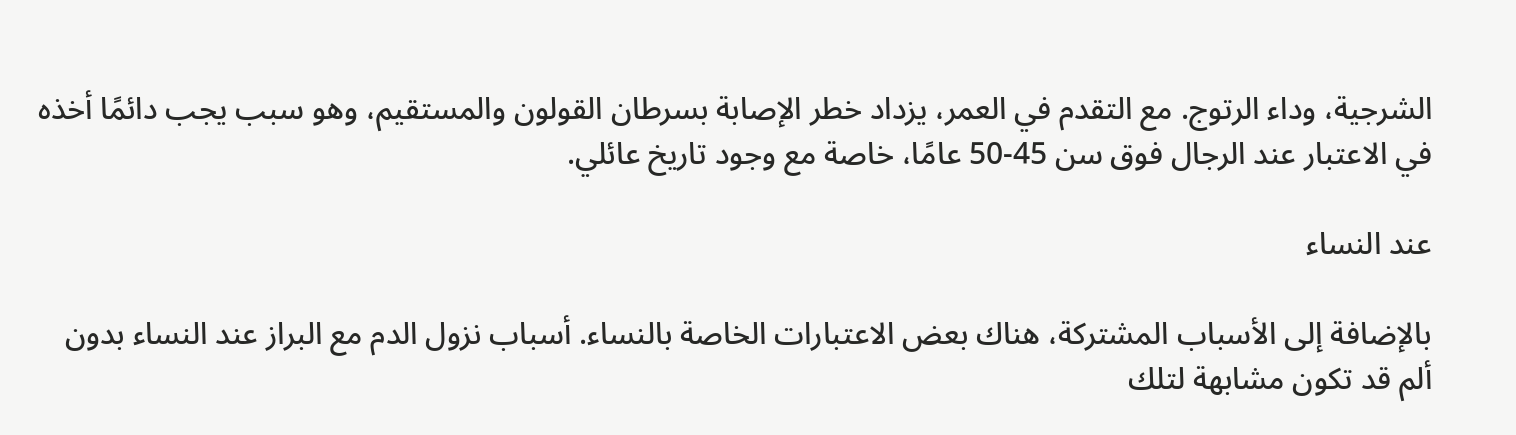الشرجية، وداء الرتوج. مع التقدم في العمر، يزداد خطر الإصابة بسرطان القولون والمستقيم، وهو سبب يجب دائمًا أخذه في الاعتبار عند الرجال فوق سن 45-50 عامًا، خاصة مع وجود تاريخ عائلي.

عند النساء

بالإضافة إلى الأسباب المشتركة، هناك بعض الاعتبارات الخاصة بالنساء. أسباب نزول الدم مع البراز عند النساء بدون ألم قد تكون مشابهة لتلك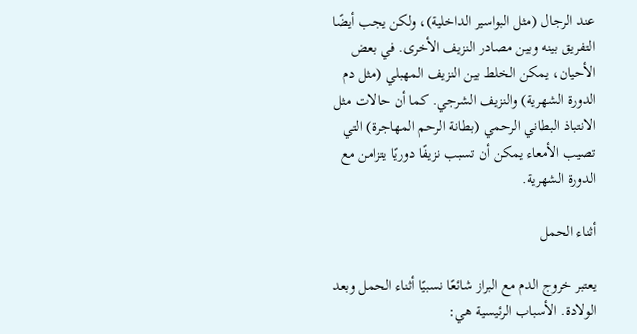عند الرجال (مثل البواسير الداخلية)، ولكن يجب أيضًا التفريق بينه وبين مصادر النزيف الأخرى. في بعض الأحيان، يمكن الخلط بين النزيف المهبلي (مثل دم الدورة الشهرية) والنزيف الشرجي. كما أن حالات مثل الانتباذ البطاني الرحمي (بطانة الرحم المهاجرة) التي تصيب الأمعاء يمكن أن تسبب نزيفًا دوريًا يتزامن مع الدورة الشهرية.

أثناء الحمل

يعتبر خروج الدم مع البراز شائعًا نسبيًا أثناء الحمل وبعد الولادة. الأسباب الرئيسية هي: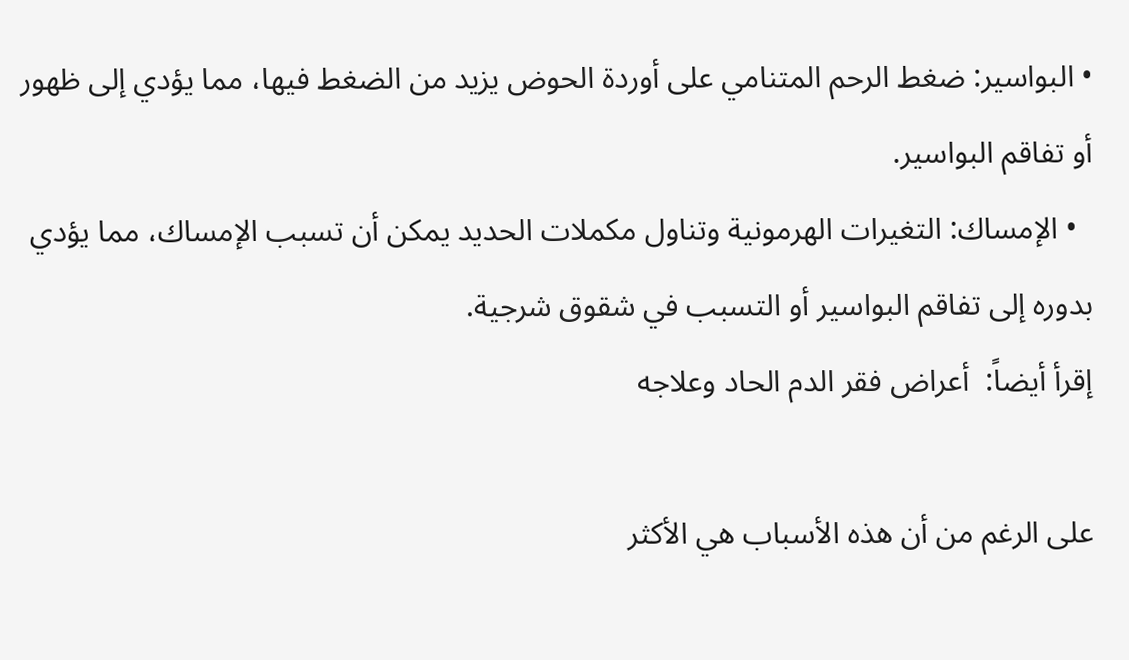• البواسير: ضغط الرحم المتنامي على أوردة الحوض يزيد من الضغط فيها، مما يؤدي إلى ظهور أو تفاقم البواسير.
  • الإمساك: التغيرات الهرمونية وتناول مكملات الحديد يمكن أن تسبب الإمساك، مما يؤدي بدوره إلى تفاقم البواسير أو التسبب في شقوق شرجية.
إقرأ أيضاً:  أعراض فقر الدم الحاد وعلاجه

على الرغم من أن هذه الأسباب هي الأكثر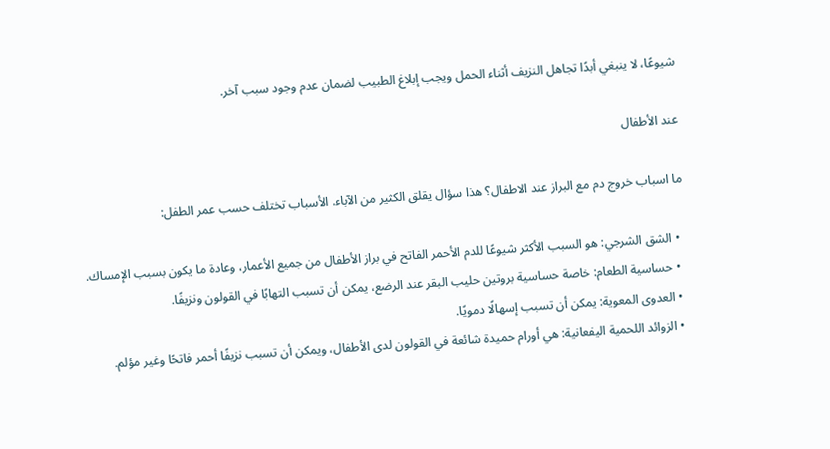شيوعًا، لا ينبغي أبدًا تجاهل النزيف أثناء الحمل ويجب إبلاغ الطبيب لضمان عدم وجود سبب آخر.

عند الأطفال

ما اسباب خروج دم مع البراز عند الاطفال؟ هذا سؤال يقلق الكثير من الآباء. الأسباب تختلف حسب عمر الطفل:

  • الشق الشرجي: هو السبب الأكثر شيوعًا للدم الأحمر الفاتح في براز الأطفال من جميع الأعمار، وعادة ما يكون بسبب الإمساك.
  • حساسية الطعام: خاصة حساسية بروتين حليب البقر عند الرضع، يمكن أن تسبب التهابًا في القولون ونزيفًا.
  • العدوى المعوية: يمكن أن تسبب إسهالًا دمويًا.
  • الزوائد اللحمية اليفعانية: هي أورام حميدة شائعة في القولون لدى الأطفال، ويمكن أن تسبب نزيفًا أحمر فاتحًا وغير مؤلم.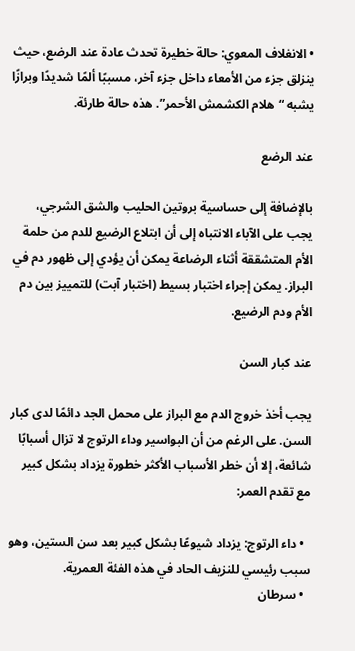• الانغلاف المعوي: حالة خطيرة تحدث عادة عند الرضع، حيث ينزلق جزء من الأمعاء داخل جزء آخر، مسببًا ألمًا شديدًا وبرازًا يشبه “هلام الكشمش الأحمر”. هذه حالة طارئة.

عند الرضع

بالإضافة إلى حساسية بروتين الحليب والشق الشرجي، يجب على الآباء الانتباه إلى أن ابتلاع الرضيع للدم من حلمة الأم المتشققة أثناء الرضاعة يمكن أن يؤدي إلى ظهور دم في البراز. يمكن إجراء اختبار بسيط (اختبار آبت) للتمييز بين دم الأم ودم الرضيع.

عند كبار السن

يجب أخذ خروج الدم مع البراز على محمل الجد دائمًا لدى كبار السن. على الرغم من أن البواسير وداء الرتوج لا تزال أسبابًا شائعة، إلا أن خطر الأسباب الأكثر خطورة يزداد بشكل كبير مع تقدم العمر:

  • داء الرتوج: يزداد شيوعًا بشكل كبير بعد سن الستين، وهو سبب رئيسي للنزيف الحاد في هذه الفئة العمرية.
  • سرطان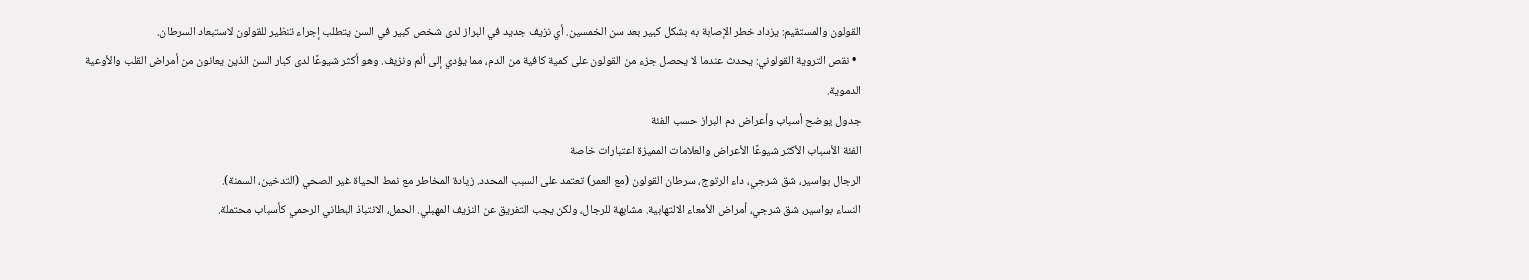القولون والمستقيم: يزداد خطر الإصابة به بشكل كبير بعد سن الخمسين. أي نزيف جديد في البراز لدى شخص كبير في السن يتطلب إجراء تنظير للقولون لاستبعاد السرطان.
  • نقص التروية القولوني: يحدث عندما لا يحصل جزء من القولون على كمية كافية من الدم، مما يؤدي إلى ألم ونزيف. وهو أكثر شيوعًا لدى كبار السن الذين يعانون من أمراض القلب والأوعية الدموية.
جدول يوضح أسباب وأعراض دم البراز حسب الفئة
الفئة الأسباب الأكثر شيوعًا الأعراض والعلامات المميزة اعتبارات خاصة
الرجال بواسير، شق شرجي، داء الرتوج، سرطان القولون (مع العمر) تعتمد على السبب المحدد. زيادة المخاطر مع نمط الحياة غير الصحي (التدخين، السمنة).
النساء بواسير، شق شرجي، أمراض الأمعاء الالتهابية. مشابهة للرجال، ولكن يجب التفريق عن النزيف المهبلي. الحمل، الانتباذ البطاني الرحمي كأسباب محتملة.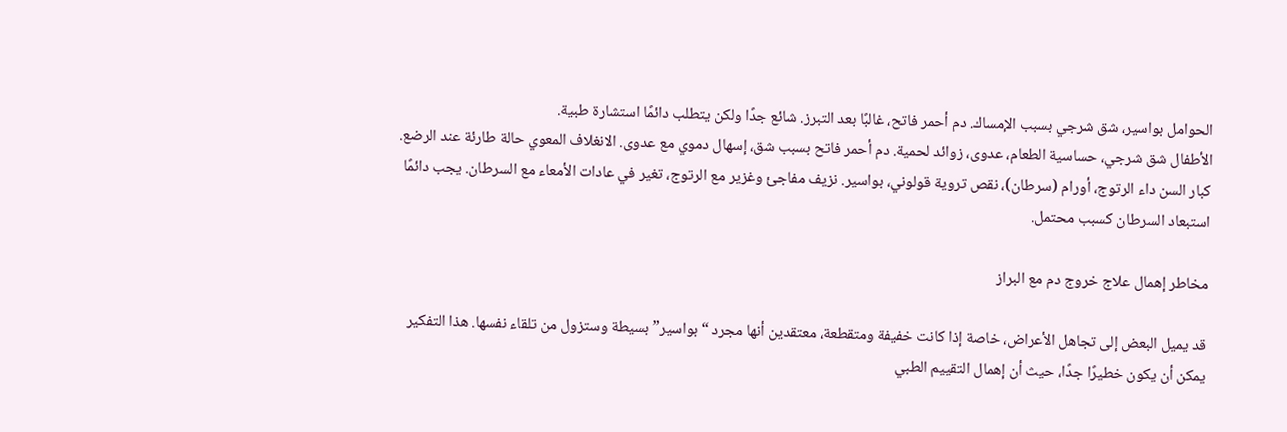الحوامل بواسير، شق شرجي بسبب الإمساك. دم أحمر فاتح، غالبًا بعد التبرز. شائع جدًا ولكن يتطلب دائمًا استشارة طبية.
الأطفال شق شرجي، حساسية الطعام، عدوى، زوائد لحمية. دم أحمر فاتح بسبب شق، إسهال دموي مع عدوى. الانغلاف المعوي حالة طارئة عند الرضع.
كبار السن داء الرتوج، أورام (سرطان)، نقص تروية قولوني، بواسير. نزيف مفاجئ وغزير مع الرتوج، تغير في عادات الأمعاء مع السرطان. يجب دائمًا استبعاد السرطان كسبب محتمل.

مخاطر إهمال علاج خروج دم مع البراز

قد يميل البعض إلى تجاهل الأعراض، خاصة إذا كانت خفيفة ومتقطعة، معتقدين أنها مجرد “بواسير” بسيطة وستزول من تلقاء نفسها. هذا التفكير يمكن أن يكون خطيرًا جدًا، حيث أن إهمال التقييم الطبي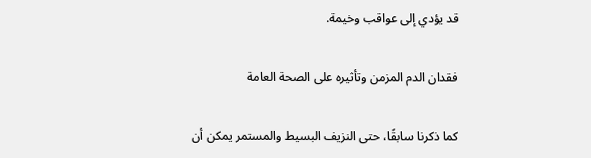قد يؤدي إلى عواقب وخيمة.

فقدان الدم المزمن وتأثيره على الصحة العامة

كما ذكرنا سابقًا، حتى النزيف البسيط والمستمر يمكن أن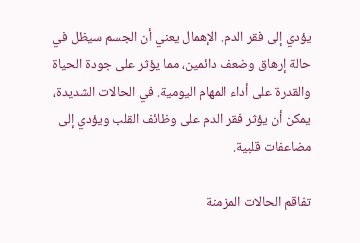يؤدي إلى فقر الدم. الإهمال يعني أن الجسم سيظل في حالة إرهاق وضعف دائمين، مما يؤثر على جودة الحياة والقدرة على أداء المهام اليومية. في الحالات الشديدة، يمكن أن يؤثر فقر الدم على وظائف القلب ويؤدي إلى مضاعفات قلبية.

تفاقم الحالات المزمنة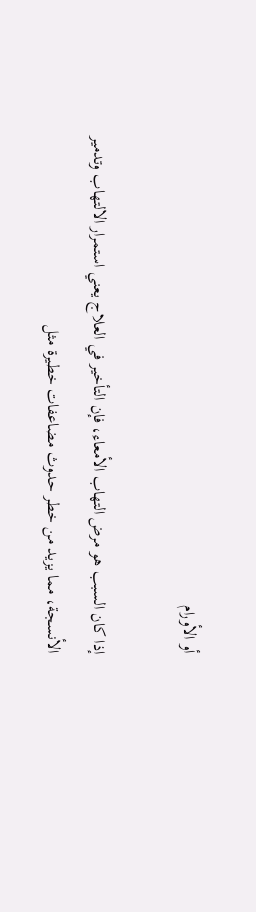أو الأورام

إذا كان السبب هو مرض التهاب الأمعاء، فإن التأخير في العلاج يعني استمرار الالتهاب وتدمير الأنسجة، مما يزيد من خطر حدوث مضاعفات خطيرة مثل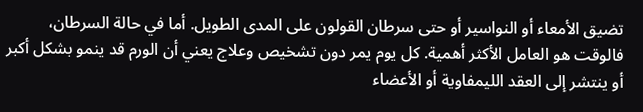تضيق الأمعاء أو النواسير أو حتى سرطان القولون على المدى الطويل. أما في حالة السرطان، فالوقت هو العامل الأكثر أهمية. كل يوم يمر دون تشخيص وعلاج يعني أن الورم قد ينمو بشكل أكبر أو ينتشر إلى العقد الليمفاوية أو الأعضاء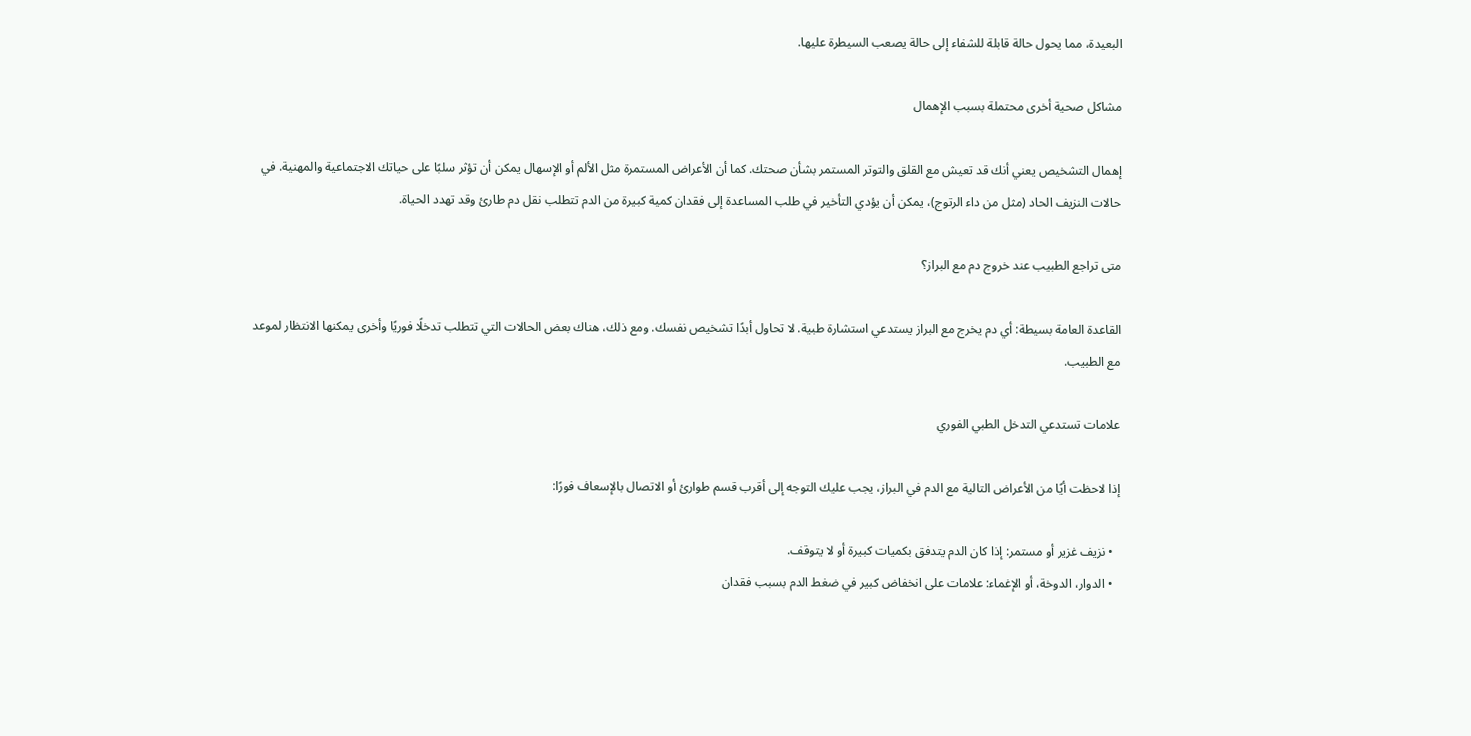البعيدة، مما يحول حالة قابلة للشفاء إلى حالة يصعب السيطرة عليها.

مشاكل صحية أخرى محتملة بسبب الإهمال

إهمال التشخيص يعني أنك قد تعيش مع القلق والتوتر المستمر بشأن صحتك. كما أن الأعراض المستمرة مثل الألم أو الإسهال يمكن أن تؤثر سلبًا على حياتك الاجتماعية والمهنية. في حالات النزيف الحاد (مثل من داء الرتوج)، يمكن أن يؤدي التأخير في طلب المساعدة إلى فقدان كمية كبيرة من الدم تتطلب نقل دم طارئ وقد تهدد الحياة.

متى تراجع الطبيب عند خروج دم مع البراز؟

القاعدة العامة بسيطة: أي دم يخرج مع البراز يستدعي استشارة طبية. لا تحاول أبدًا تشخيص نفسك. ومع ذلك، هناك بعض الحالات التي تتطلب تدخلًا فوريًا وأخرى يمكنها الانتظار لموعد مع الطبيب.

علامات تستدعي التدخل الطبي الفوري

إذا لاحظت أيًا من الأعراض التالية مع الدم في البراز، يجب عليك التوجه إلى أقرب قسم طوارئ أو الاتصال بالإسعاف فورًا:

  • نزيف غزير أو مستمر: إذا كان الدم يتدفق بكميات كبيرة أو لا يتوقف.
  • الدوار، الدوخة، أو الإغماء: علامات على انخفاض كبير في ضغط الدم بسبب فقدان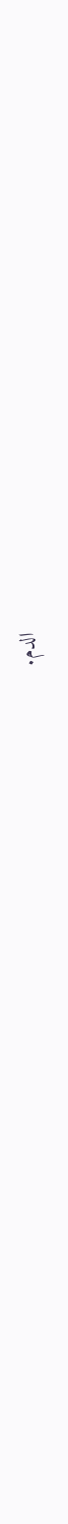الدم.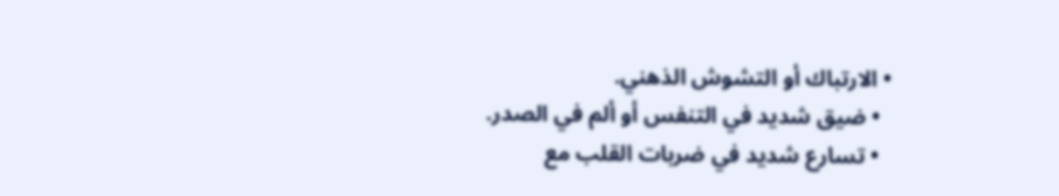• الارتباك أو التشوش الذهني.
  • ضيق شديد في التنفس أو ألم في الصدر.
  • تسارع شديد في ضربات القلب مع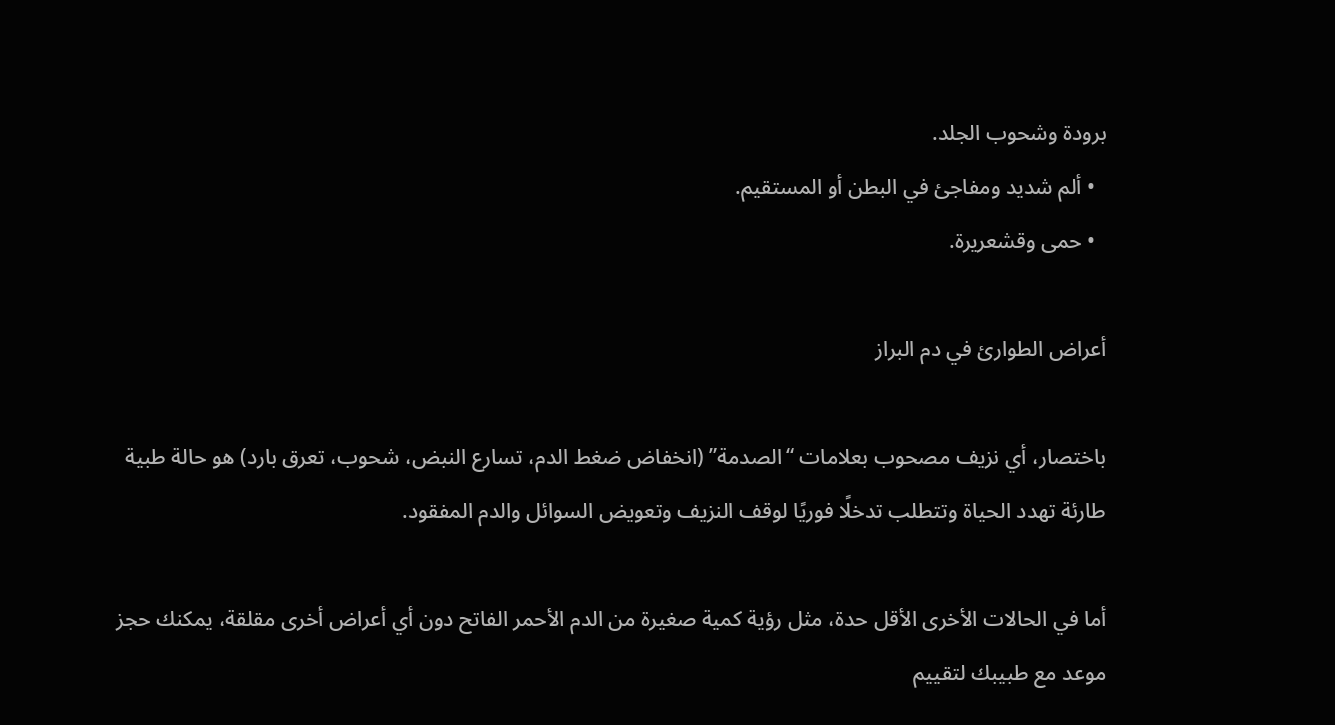برودة وشحوب الجلد.
  • ألم شديد ومفاجئ في البطن أو المستقيم.
  • حمى وقشعريرة.

أعراض الطوارئ في دم البراز

باختصار، أي نزيف مصحوب بعلامات “الصدمة” (انخفاض ضغط الدم، تسارع النبض، شحوب، تعرق بارد) هو حالة طبية طارئة تهدد الحياة وتتطلب تدخلًا فوريًا لوقف النزيف وتعويض السوائل والدم المفقود.

أما في الحالات الأخرى الأقل حدة، مثل رؤية كمية صغيرة من الدم الأحمر الفاتح دون أي أعراض أخرى مقلقة، يمكنك حجز موعد مع طبيبك لتقييم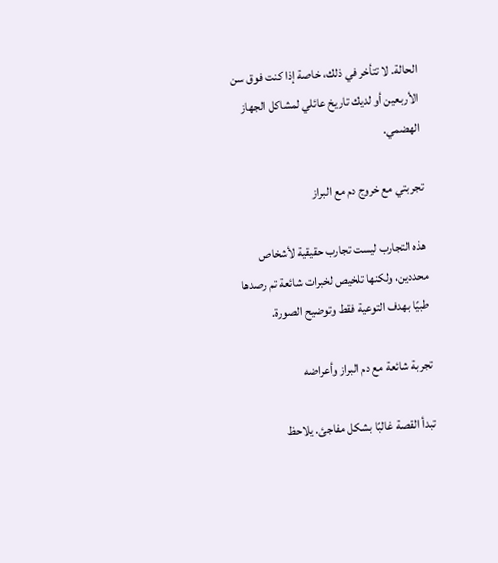الحالة. لا تتأخر في ذلك، خاصة إذا كنت فوق سن الأربعين أو لديك تاريخ عائلي لمشاكل الجهاز الهضمي.

تجربتي مع خروج دم مع البراز

هذه التجارب ليست تجارب حقيقية لأشخاص محددين، ولكنها تلخيص لخبرات شائعة تم رصدها طبيًا بهدف التوعية فقط وتوضيح الصورة.

تجربة شائعة مع دم البراز وأعراضه

تبدأ القصة غالبًا بشكل مفاجئ. يلاحظ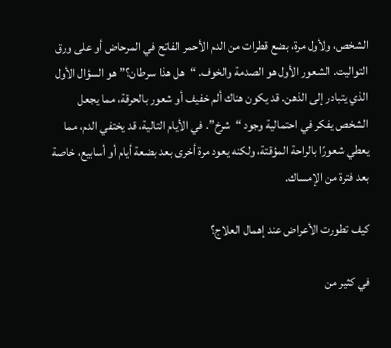الشخص، ولأول مرة، بضع قطرات من الدم الأحمر الفاتح في المرحاض أو على ورق التواليت. الشعور الأول هو الصدمة والخوف. “هل هذا سرطان؟” هو السؤال الأول الذي يتبادر إلى الذهن. قد يكون هناك ألم خفيف أو شعور بالحرقة، مما يجعل الشخص يفكر في احتمالية وجود “شرخ”. في الأيام التالية، قد يختفي الدم، مما يعطي شعورًا بالراحة المؤقتة، ولكنه يعود مرة أخرى بعد بضعة أيام أو أسابيع، خاصة بعد فترة من الإمساك.

كيف تطورت الأعراض عند إهمال العلاج؟

في كثير من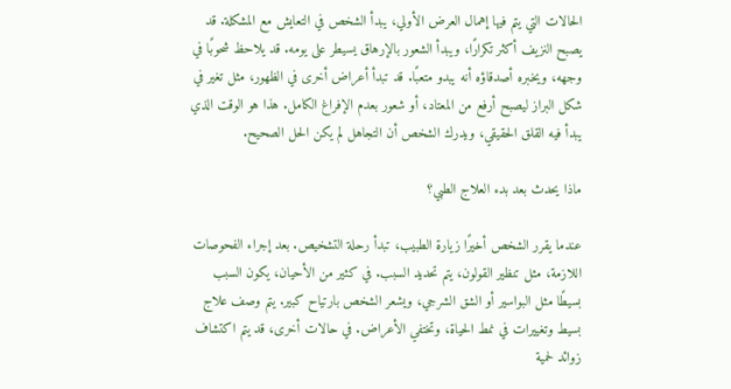الحالات التي يتم فيها إهمال العرض الأولي، يبدأ الشخص في التعايش مع المشكلة. قد يصبح النزيف أكثر تكرارًا، ويبدأ الشعور بالإرهاق يسيطر على يومه. قد يلاحظ شحوبًا في وجهه، ويخبره أصدقاؤه أنه يبدو متعبًا. قد تبدأ أعراض أخرى في الظهور، مثل تغير في شكل البراز ليصبح أرفع من المعتاد، أو شعور بعدم الإفراغ الكامل. هذا هو الوقت الذي يبدأ فيه القلق الحقيقي، ويدرك الشخص أن التجاهل لم يكن الحل الصحيح.

ماذا يحدث بعد بدء العلاج الطبي؟

عندما يقرر الشخص أخيرًا زيارة الطبيب، تبدأ رحلة التشخيص. بعد إجراء الفحوصات اللازمة، مثل تنظير القولون، يتم تحديد السبب. في كثير من الأحيان، يكون السبب بسيطًا مثل البواسير أو الشق الشرجي، ويشعر الشخص بارتياح كبير. يتم وصف علاج بسيط وتغييرات في نمط الحياة، وتختفي الأعراض. في حالات أخرى، قد يتم اكتشاف زوائد لحمية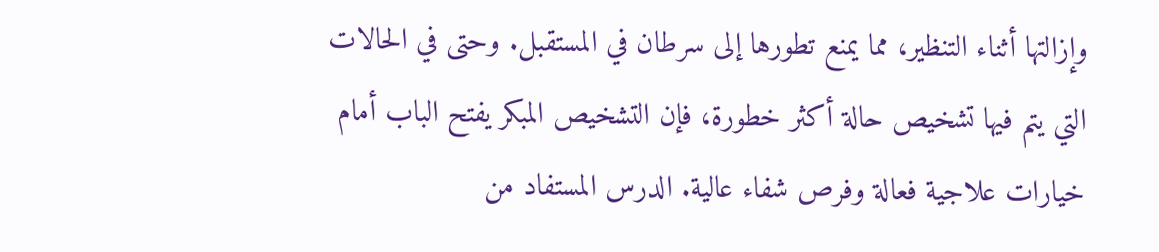وإزالتها أثناء التنظير، مما يمنع تطورها إلى سرطان في المستقبل. وحتى في الحالات التي يتم فيها تشخيص حالة أكثر خطورة، فإن التشخيص المبكر يفتح الباب أمام خيارات علاجية فعالة وفرص شفاء عالية. الدرس المستفاد من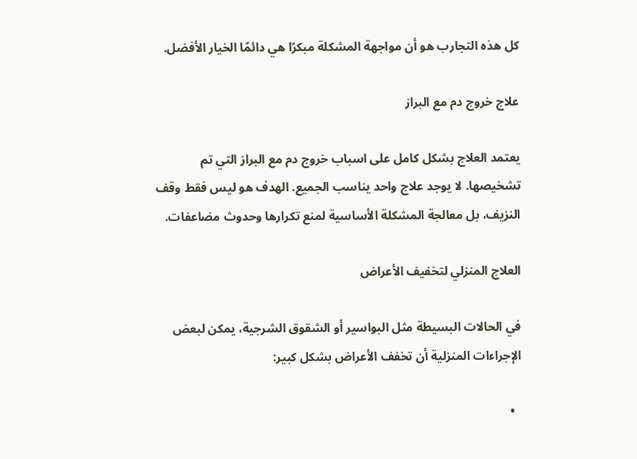كل هذه التجارب هو أن مواجهة المشكلة مبكرًا هي دائمًا الخيار الأفضل.

علاج خروج دم مع البراز

يعتمد العلاج بشكل كامل على اسباب خروج دم مع البراز التي تم تشخيصها. لا يوجد علاج واحد يناسب الجميع. الهدف هو ليس فقط وقف النزيف، بل معالجة المشكلة الأساسية لمنع تكرارها وحدوث مضاعفات.

العلاج المنزلي لتخفيف الأعراض

في الحالات البسيطة مثل البواسير أو الشقوق الشرجية، يمكن لبعض الإجراءات المنزلية أن تخفف الأعراض بشكل كبير:

  •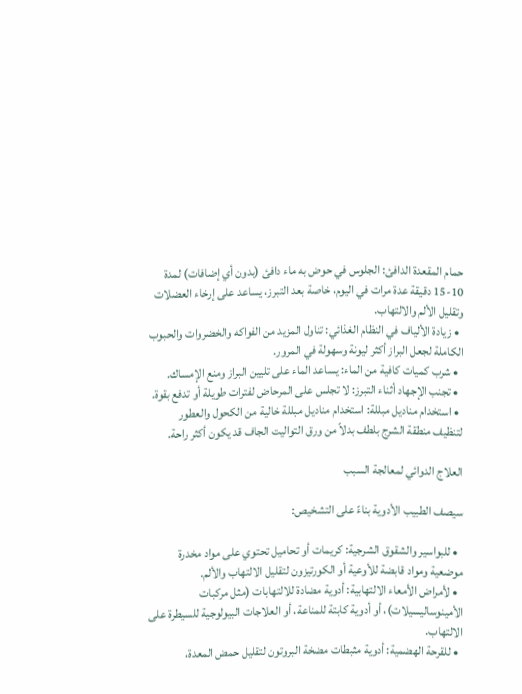حمام المقعدة الدافئ: الجلوس في حوض به ماء دافئ (بدون أي إضافات) لمدة 10-15 دقيقة عدة مرات في اليوم، خاصة بعد التبرز، يساعد على إرخاء العضلات وتقليل الألم والالتهاب.
  • زيادة الألياف في النظام الغذائي: تناول المزيد من الفواكه والخضروات والحبوب الكاملة لجعل البراز أكثر ليونة وسهولة في المرور.
  • شرب كميات كافية من الماء: يساعد الماء على تليين البراز ومنع الإمساك.
  • تجنب الإجهاد أثناء التبرز: لا تجلس على المرحاض لفترات طويلة أو تدفع بقوة.
  • استخدام مناديل مبللة: استخدام مناديل مبللة خالية من الكحول والعطور لتنظيف منطقة الشرج بلطف بدلاً من ورق التواليت الجاف قد يكون أكثر راحة.

العلاج الدوائي لمعالجة السبب

سيصف الطبيب الأدوية بناءً على التشخيص:

  • للبواسير والشقوق الشرجية: كريمات أو تحاميل تحتوي على مواد مخدرة موضعية ومواد قابضة للأوعية أو الكورتيزون لتقليل الالتهاب والألم.
  • لأمراض الأمعاء الالتهابية: أدوية مضادة للالتهابات (مثل مركبات الأمينوساليسيلات)، أو أدوية كابتة للمناعة، أو العلاجات البيولوجية للسيطرة على الالتهاب.
  • للقرحة الهضمية: أدوية مثبطات مضخة البروتون لتقليل حمض المعدة،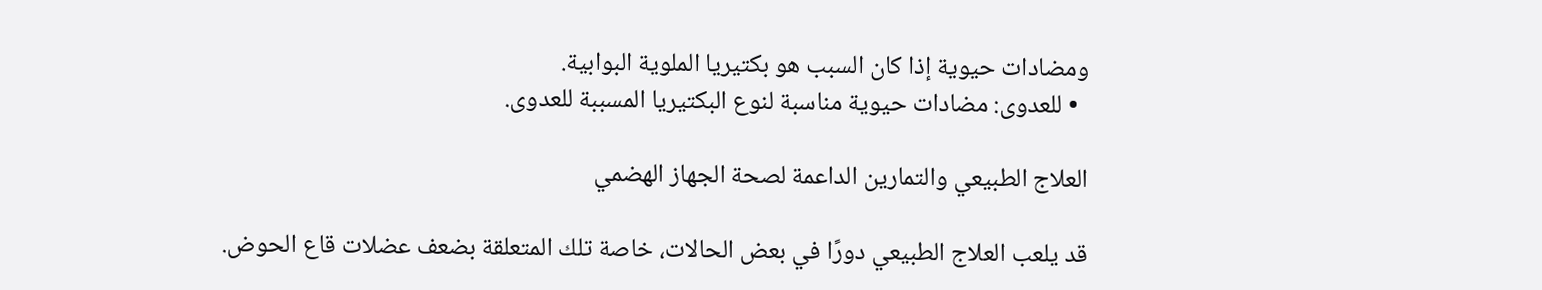ومضادات حيوية إذا كان السبب هو بكتيريا الملوية البوابية.
  • للعدوى: مضادات حيوية مناسبة لنوع البكتيريا المسببة للعدوى.

العلاج الطبيعي والتمارين الداعمة لصحة الجهاز الهضمي

قد يلعب العلاج الطبيعي دورًا في بعض الحالات، خاصة تلك المتعلقة بضعف عضلات قاع الحوض.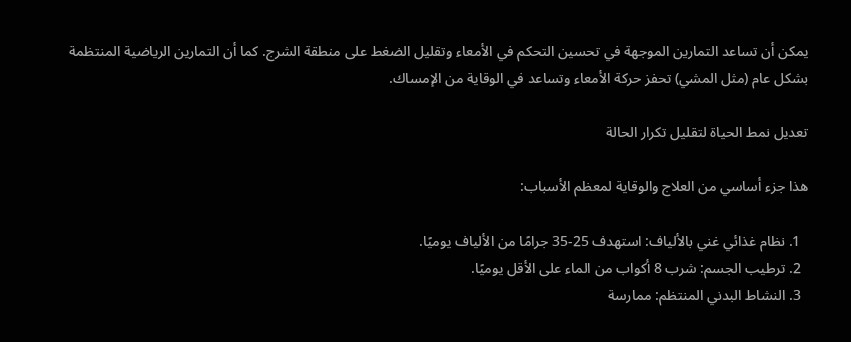يمكن أن تساعد التمارين الموجهة في تحسين التحكم في الأمعاء وتقليل الضغط على منطقة الشرج. كما أن التمارين الرياضية المنتظمة بشكل عام (مثل المشي) تحفز حركة الأمعاء وتساعد في الوقاية من الإمساك.

تعديل نمط الحياة لتقليل تكرار الحالة

هذا جزء أساسي من العلاج والوقاية لمعظم الأسباب:

  1. نظام غذائي غني بالألياف: استهدف 25-35 جرامًا من الألياف يوميًا.
  2. ترطيب الجسم: شرب 8 أكواب من الماء على الأقل يوميًا.
  3. النشاط البدني المنتظم: ممارسة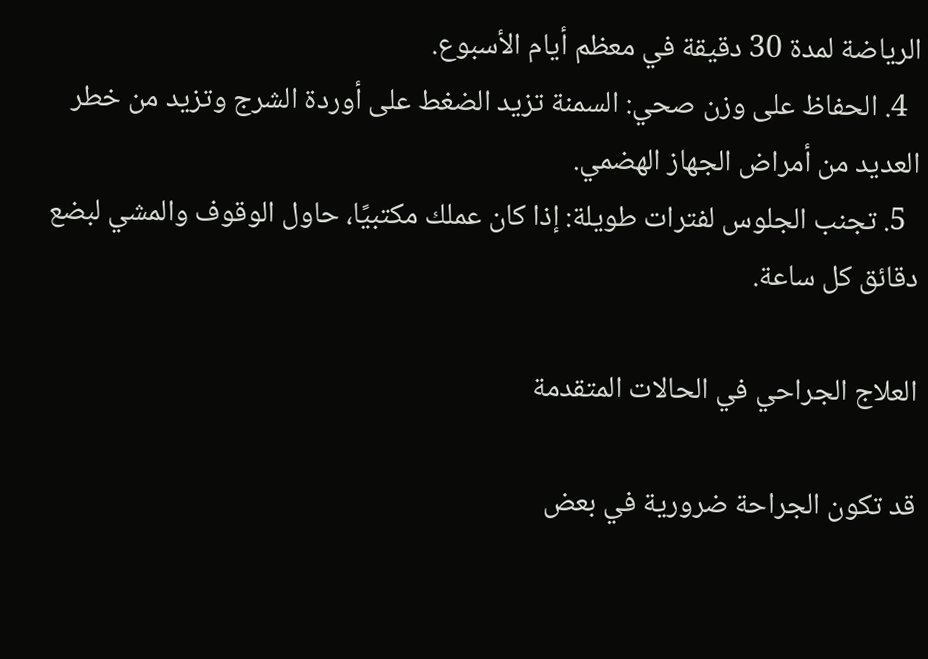الرياضة لمدة 30 دقيقة في معظم أيام الأسبوع.
  4. الحفاظ على وزن صحي: السمنة تزيد الضغط على أوردة الشرج وتزيد من خطر العديد من أمراض الجهاز الهضمي.
  5. تجنب الجلوس لفترات طويلة: إذا كان عملك مكتبيًا، حاول الوقوف والمشي لبضع دقائق كل ساعة.

العلاج الجراحي في الحالات المتقدمة

قد تكون الجراحة ضرورية في بعض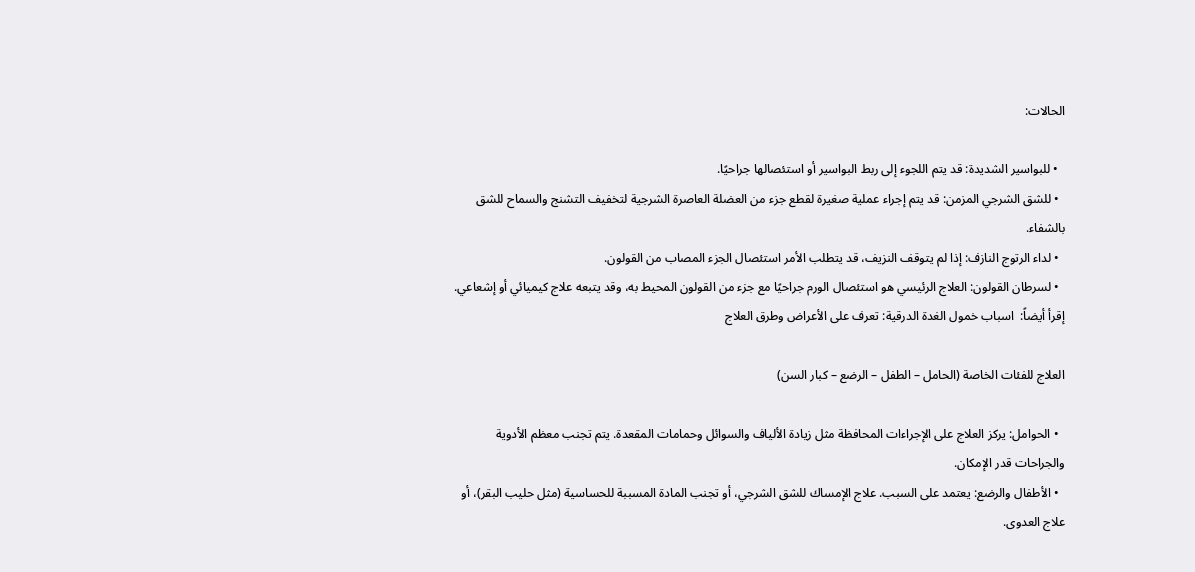الحالات:

  • للبواسير الشديدة: قد يتم اللجوء إلى ربط البواسير أو استئصالها جراحيًا.
  • للشق الشرجي المزمن: قد يتم إجراء عملية صغيرة لقطع جزء من العضلة العاصرة الشرجية لتخفيف التشنج والسماح للشق بالشفاء.
  • لداء الرتوج النازف: إذا لم يتوقف النزيف، قد يتطلب الأمر استئصال الجزء المصاب من القولون.
  • لسرطان القولون: العلاج الرئيسي هو استئصال الورم جراحيًا مع جزء من القولون المحيط به، وقد يتبعه علاج كيميائي أو إشعاعي.
إقرأ أيضاً:  اسباب خمول الغدة الدرقية: تعرف على الأعراض وطرق العلاج

العلاج للفئات الخاصة (الحامل – الطفل – الرضع – كبار السن)

  • الحوامل: يركز العلاج على الإجراءات المحافظة مثل زيادة الألياف والسوائل وحمامات المقعدة. يتم تجنب معظم الأدوية والجراحات قدر الإمكان.
  • الأطفال والرضع: يعتمد على السبب. علاج الإمساك للشق الشرجي، أو تجنب المادة المسببة للحساسية (مثل حليب البقر)، أو علاج العدوى.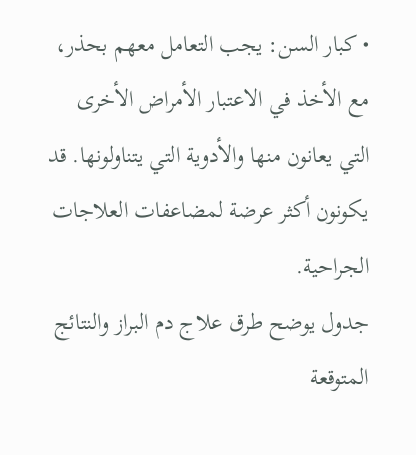• كبار السن: يجب التعامل معهم بحذر، مع الأخذ في الاعتبار الأمراض الأخرى التي يعانون منها والأدوية التي يتناولونها. قد يكونون أكثر عرضة لمضاعفات العلاجات الجراحية.
جدول يوضح طرق علاج دم البراز والنتائج المتوقعة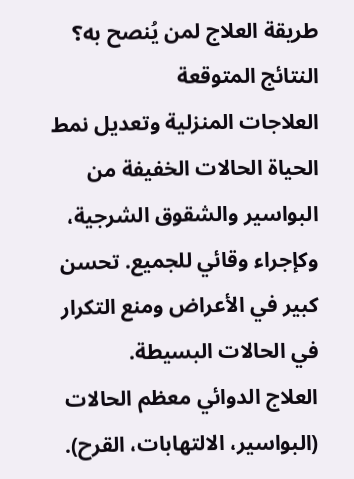طريقة العلاج لمن يُنصح به؟ النتائج المتوقعة
العلاجات المنزلية وتعديل نمط الحياة الحالات الخفيفة من البواسير والشقوق الشرجية، وكإجراء وقائي للجميع. تحسن كبير في الأعراض ومنع التكرار في الحالات البسيطة.
العلاج الدوائي معظم الحالات (البواسير، الالتهابات، القرح).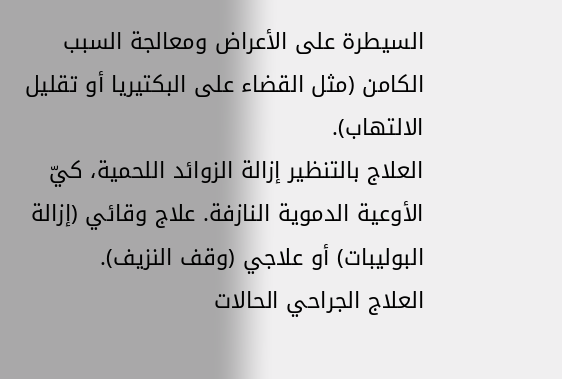السيطرة على الأعراض ومعالجة السبب الكامن (مثل القضاء على البكتيريا أو تقليل الالتهاب).
العلاج بالتنظير إزالة الزوائد اللحمية، كيّ الأوعية الدموية النازفة. علاج وقائي (إزالة البوليبات) أو علاجي (وقف النزيف).
العلاج الجراحي الحالات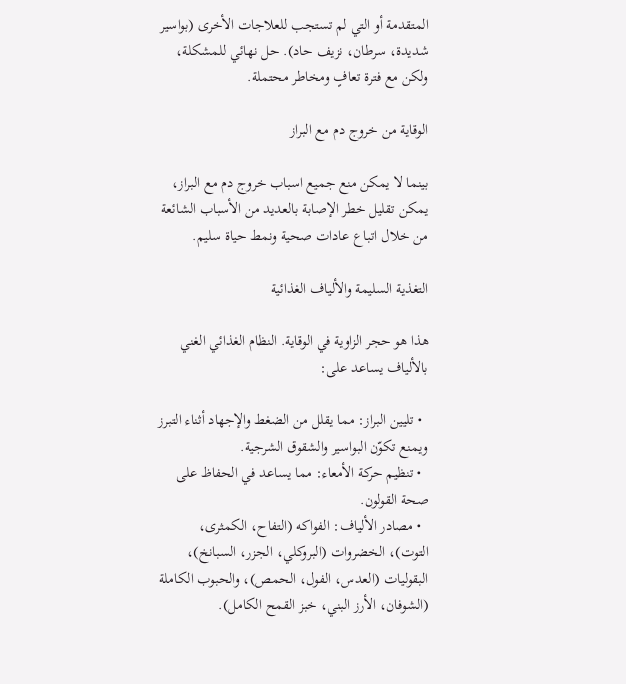المتقدمة أو التي لم تستجب للعلاجات الأخرى (بواسير شديدة، سرطان، نزيف حاد). حل نهائي للمشكلة، ولكن مع فترة تعافٍ ومخاطر محتملة.

الوقاية من خروج دم مع البراز

بينما لا يمكن منع جميع اسباب خروج دم مع البراز، يمكن تقليل خطر الإصابة بالعديد من الأسباب الشائعة من خلال اتباع عادات صحية ونمط حياة سليم.

التغذية السليمة والألياف الغذائية

هذا هو حجر الزاوية في الوقاية. النظام الغذائي الغني بالألياف يساعد على:

  • تليين البراز: مما يقلل من الضغط والإجهاد أثناء التبرز ويمنع تكوّن البواسير والشقوق الشرجية.
  • تنظيم حركة الأمعاء: مما يساعد في الحفاظ على صحة القولون.
  • مصادر الألياف: الفواكه (التفاح، الكمثرى، التوت)، الخضروات (البروكلي، الجزر، السبانخ)، البقوليات (العدس، الفول، الحمص)، والحبوب الكاملة (الشوفان، الأرز البني، خبز القمح الكامل).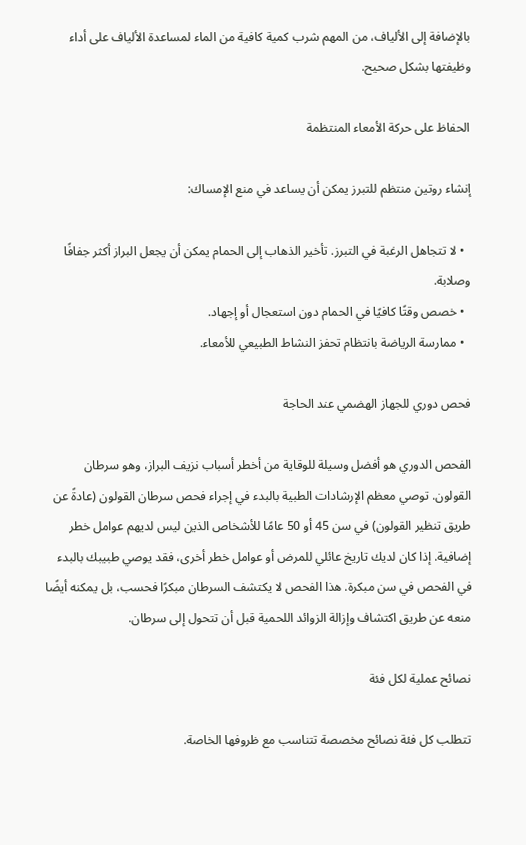بالإضافة إلى الألياف، من المهم شرب كمية كافية من الماء لمساعدة الألياف على أداء وظيفتها بشكل صحيح.

الحفاظ على حركة الأمعاء المنتظمة

إنشاء روتين منتظم للتبرز يمكن أن يساعد في منع الإمساك:

  • لا تتجاهل الرغبة في التبرز. تأخير الذهاب إلى الحمام يمكن أن يجعل البراز أكثر جفافًا وصلابة.
  • خصص وقتًا كافيًا في الحمام دون استعجال أو إجهاد.
  • ممارسة الرياضة بانتظام تحفز النشاط الطبيعي للأمعاء.

فحص دوري للجهاز الهضمي عند الحاجة

الفحص الدوري هو أفضل وسيلة للوقاية من أخطر أسباب نزيف البراز، وهو سرطان القولون. توصي معظم الإرشادات الطبية بالبدء في إجراء فحص سرطان القولون (عادةً عن طريق تنظير القولون) في سن 45 أو 50 عامًا للأشخاص الذين ليس لديهم عوامل خطر إضافية. إذا كان لديك تاريخ عائلي للمرض أو عوامل خطر أخرى، فقد يوصي طبيبك بالبدء في الفحص في سن مبكرة. هذا الفحص لا يكتشف السرطان مبكرًا فحسب، بل يمكنه أيضًا منعه عن طريق اكتشاف وإزالة الزوائد اللحمية قبل أن تتحول إلى سرطان.

نصائح عملية لكل فئة

تتطلب كل فئة نصائح مخصصة تتناسب مع ظروفها الخاصة.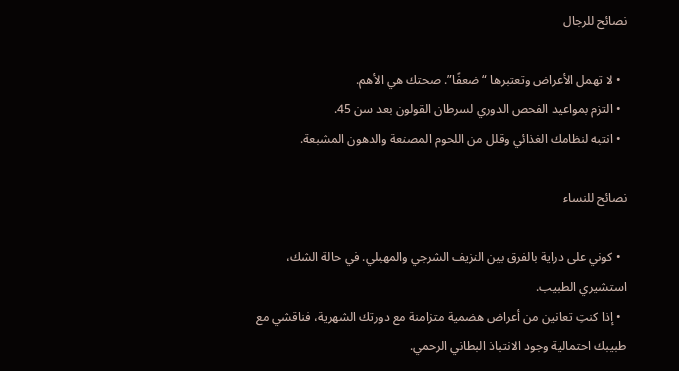نصائح للرجال

  • لا تهمل الأعراض وتعتبرها “ضعفًا”. صحتك هي الأهم.
  • التزم بمواعيد الفحص الدوري لسرطان القولون بعد سن 45.
  • انتبه لنظامك الغذائي وقلل من اللحوم المصنعة والدهون المشبعة.

نصائح للنساء

  • كوني على دراية بالفرق بين النزيف الشرجي والمهبلي. في حالة الشك، استشيري الطبيب.
  • إذا كنتِ تعانين من أعراض هضمية متزامنة مع دورتك الشهرية، فناقشي مع طبيبك احتمالية وجود الانتباذ البطاني الرحمي.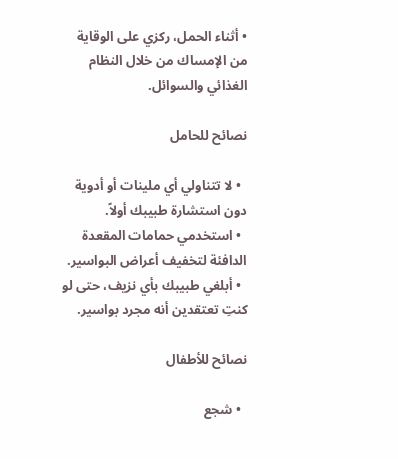• أثناء الحمل، ركزي على الوقاية من الإمساك من خلال النظام الغذائي والسوائل.

نصائح للحامل

  • لا تتناولي أي ملينات أو أدوية دون استشارة طبيبك أولاً.
  • استخدمي حمامات المقعدة الدافئة لتخفيف أعراض البواسير.
  • أبلغي طبيبك بأي نزيف، حتى لو كنتِ تعتقدين أنه مجرد بواسير.

نصائح للأطفال

  • شجع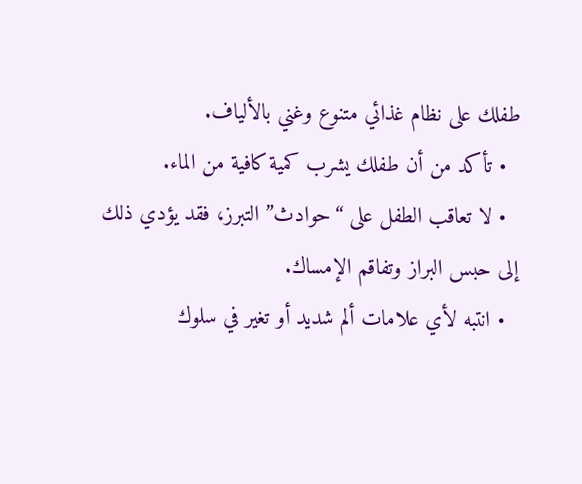طفلك على نظام غذائي متنوع وغني بالألياف.
  • تأكد من أن طفلك يشرب كمية كافية من الماء.
  • لا تعاقب الطفل على “حوادث” التبرز، فقد يؤدي ذلك إلى حبس البراز وتفاقم الإمساك.
  • انتبه لأي علامات ألم شديد أو تغير في سلوك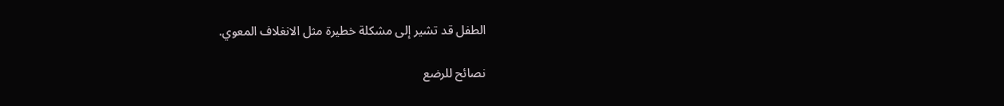الطفل قد تشير إلى مشكلة خطيرة مثل الانغلاف المعوي.

نصائح للرضع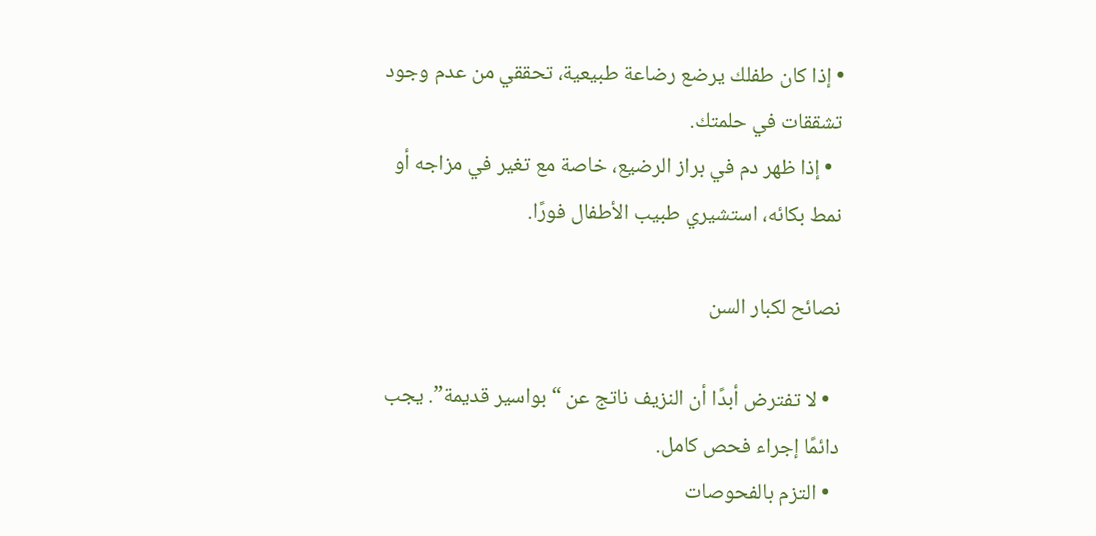• إذا كان طفلك يرضع رضاعة طبيعية، تحققي من عدم وجود تشققات في حلمتك.
  • إذا ظهر دم في براز الرضيع، خاصة مع تغير في مزاجه أو نمط بكائه، استشيري طبيب الأطفال فورًا.

نصائح لكبار السن

  • لا تفترض أبدًا أن النزيف ناتج عن “بواسير قديمة”. يجب دائمًا إجراء فحص كامل.
  • التزم بالفحوصات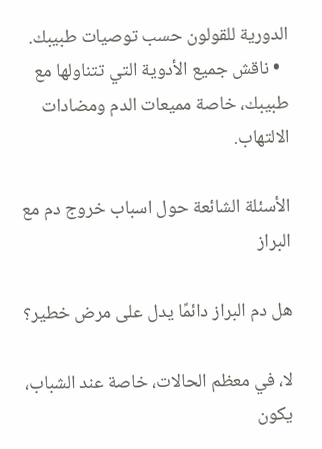الدورية للقولون حسب توصيات طبيبك.
  • ناقش جميع الأدوية التي تتناولها مع طبيبك، خاصة مميعات الدم ومضادات الالتهاب.

الأسئلة الشائعة حول اسباب خروج دم مع البراز

هل دم البراز دائمًا يدل على مرض خطير؟

لا، في معظم الحالات، خاصة عند الشباب، يكون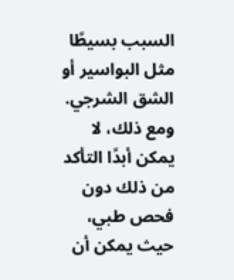السبب بسيطًا مثل البواسير أو الشق الشرجي. ومع ذلك، لا يمكن أبدًا التأكد من ذلك دون فحص طبي، حيث يمكن أن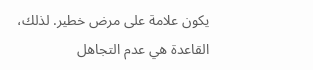يكون علامة على مرض خطير. لذلك، القاعدة هي عدم التجاهل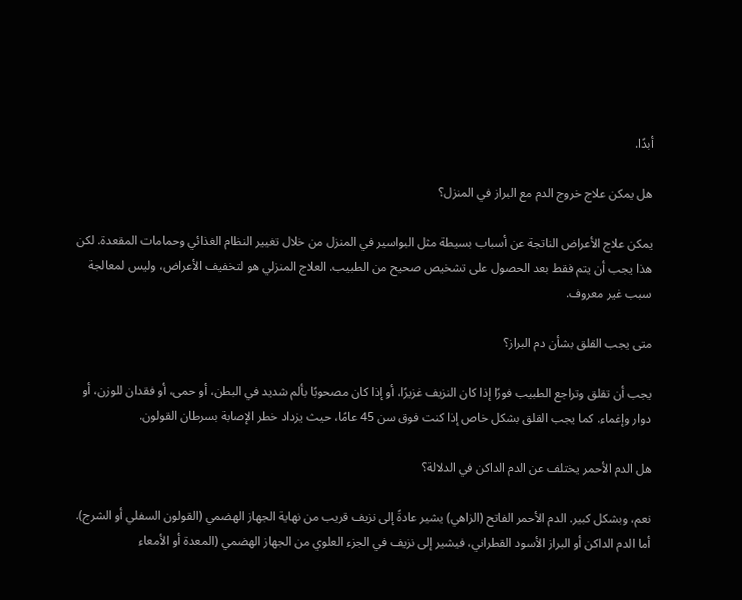أبدًا.

هل يمكن علاج خروج الدم مع البراز في المنزل؟

يمكن علاج الأعراض الناتجة عن أسباب بسيطة مثل البواسير في المنزل من خلال تغيير النظام الغذائي وحمامات المقعدة. لكن هذا يجب أن يتم فقط بعد الحصول على تشخيص صحيح من الطبيب. العلاج المنزلي هو لتخفيف الأعراض، وليس لمعالجة سبب غير معروف.

متى يجب القلق بشأن دم البراز؟

يجب أن تقلق وتراجع الطبيب فورًا إذا كان النزيف غزيرًا، أو إذا كان مصحوبًا بألم شديد في البطن، أو حمى، أو فقدان للوزن، أو دوار وإغماء. كما يجب القلق بشكل خاص إذا كنت فوق سن 45 عامًا، حيث يزداد خطر الإصابة بسرطان القولون.

هل الدم الأحمر يختلف عن الدم الداكن في الدلالة؟

نعم، وبشكل كبير. الدم الأحمر الفاتح (الزاهي) يشير عادةً إلى نزيف قريب من نهاية الجهاز الهضمي (القولون السفلي أو الشرج). أما الدم الداكن أو البراز الأسود القطراني، فيشير إلى نزيف في الجزء العلوي من الجهاز الهضمي (المعدة أو الأمعاء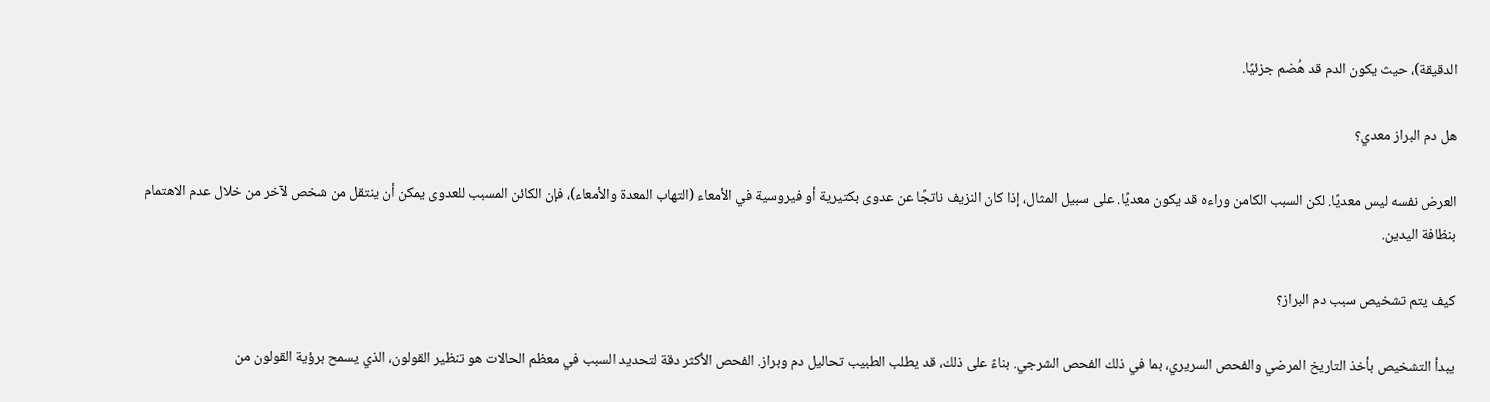الدقيقة)، حيث يكون الدم قد هُضم جزئيًا.

هل دم البراز معدي؟

العرض نفسه ليس معديًا. لكن السبب الكامن وراءه قد يكون معديًا. على سبيل المثال، إذا كان النزيف ناتجًا عن عدوى بكتيرية أو فيروسية في الأمعاء (التهاب المعدة والأمعاء)، فإن الكائن المسبب للعدوى يمكن أن ينتقل من شخص لآخر من خلال عدم الاهتمام بنظافة اليدين.

كيف يتم تشخيص سبب دم البراز؟

يبدأ التشخيص بأخذ التاريخ المرضي والفحص السريري، بما في ذلك الفحص الشرجي. بناءً على ذلك، قد يطلب الطبيب تحاليل دم وبراز. الفحص الأكثر دقة لتحديد السبب في معظم الحالات هو تنظير القولون، الذي يسمح برؤية القولون من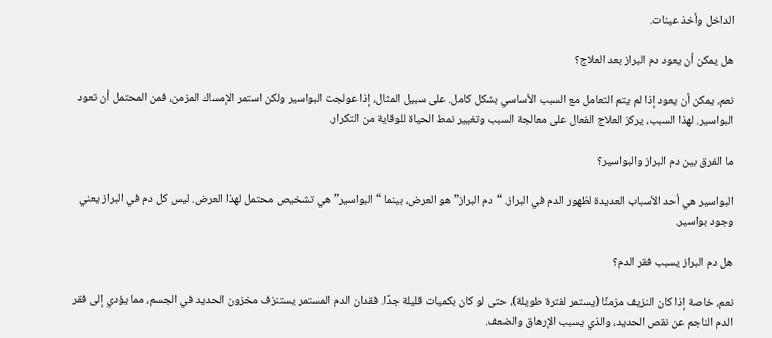الداخل وأخذ عينات.

هل يمكن أن يعود دم البراز بعد العلاج؟

نعم، يمكن أن يعود إذا لم يتم التعامل مع السبب الأساسي بشكل كامل. على سبيل المثال، إذا عولجت البواسير ولكن استمر الإمساك المزمن، فمن المحتمل أن تعود البواسير. لهذا السبب، يركز العلاج الفعال على معالجة السبب وتغيير نمط الحياة للوقاية من التكرار.

ما الفرق بين دم البراز والبواسير؟

البواسير هي أحد الأسباب العديدة لظهور الدم في البراز. “دم البراز” هو العرض، بينما “البواسير” هي تشخيص محتمل لهذا العرض. ليس كل دم في البراز يعني وجود بواسير.

هل دم البراز يسبب فقر الدم؟

نعم، خاصة إذا كان النزيف مزمنًا (يستمر لفترة طويلة)، حتى لو كان بكميات قليلة جدًا. فقدان الدم المستمر يستنزف مخزون الحديد في الجسم، مما يؤدي إلى فقر الدم الناجم عن نقص الحديد، والذي يسبب الإرهاق والضعف.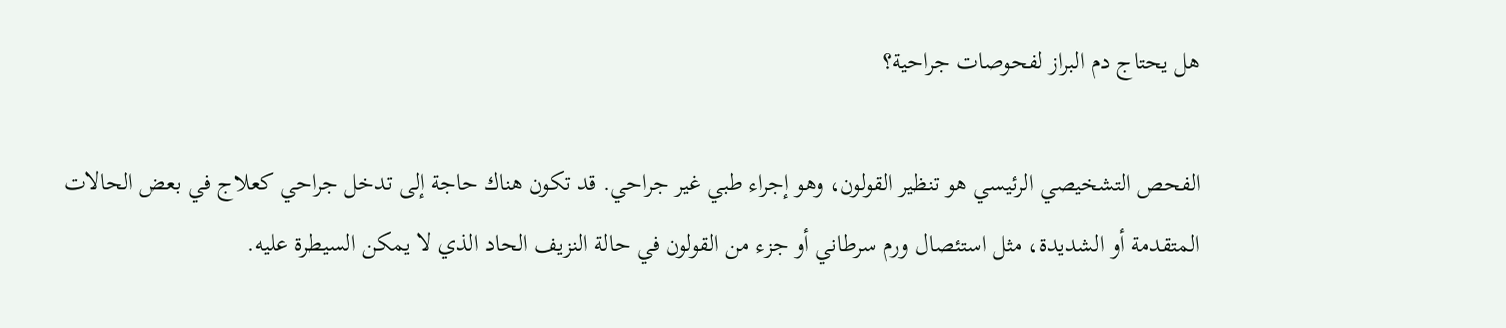هل يحتاج دم البراز لفحوصات جراحية؟

الفحص التشخيصي الرئيسي هو تنظير القولون، وهو إجراء طبي غير جراحي. قد تكون هناك حاجة إلى تدخل جراحي كعلاج في بعض الحالات المتقدمة أو الشديدة، مثل استئصال ورم سرطاني أو جزء من القولون في حالة النزيف الحاد الذي لا يمكن السيطرة عليه.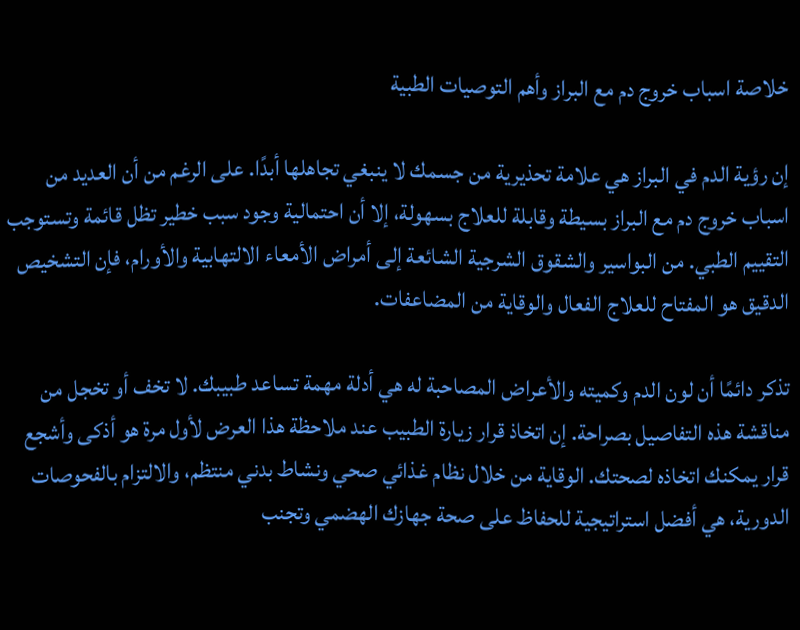خلاصة اسباب خروج دم مع البراز وأهم التوصيات الطبية

إن رؤية الدم في البراز هي علامة تحذيرية من جسمك لا ينبغي تجاهلها أبدًا. على الرغم من أن العديد من اسباب خروج دم مع البراز بسيطة وقابلة للعلاج بسهولة، إلا أن احتمالية وجود سبب خطير تظل قائمة وتستوجب التقييم الطبي. من البواسير والشقوق الشرجية الشائعة إلى أمراض الأمعاء الالتهابية والأورام، فإن التشخيص الدقيق هو المفتاح للعلاج الفعال والوقاية من المضاعفات.

تذكر دائمًا أن لون الدم وكميته والأعراض المصاحبة له هي أدلة مهمة تساعد طبيبك. لا تخف أو تخجل من مناقشة هذه التفاصيل بصراحة. إن اتخاذ قرار زيارة الطبيب عند ملاحظة هذا العرض لأول مرة هو أذكى وأشجع قرار يمكنك اتخاذه لصحتك. الوقاية من خلال نظام غذائي صحي ونشاط بدني منتظم، والالتزام بالفحوصات الدورية، هي أفضل استراتيجية للحفاظ على صحة جهازك الهضمي وتجنب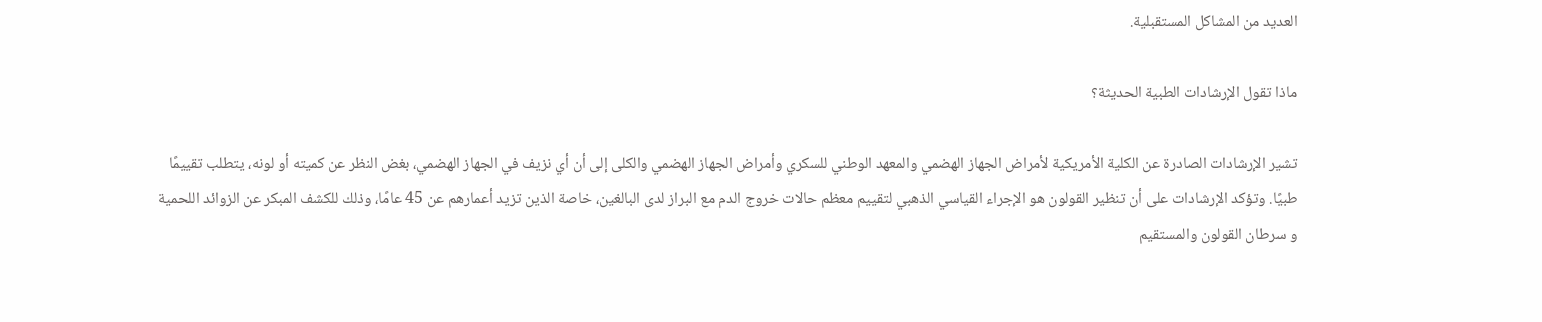العديد من المشاكل المستقبلية.

ماذا تقول الإرشادات الطبية الحديثة؟

تشير الإرشادات الصادرة عن الكلية الأمريكية لأمراض الجهاز الهضمي والمعهد الوطني للسكري وأمراض الجهاز الهضمي والكلى إلى أن أي نزيف في الجهاز الهضمي، بغض النظر عن كميته أو لونه، يتطلب تقييمًا طبيًا. وتؤكد الإرشادات على أن تنظير القولون هو الإجراء القياسي الذهبي لتقييم معظم حالات خروج الدم مع البراز لدى البالغين، خاصة الذين تزيد أعمارهم عن 45 عامًا، وذلك للكشف المبكر عن الزوائد اللحمية و سرطان القولون والمستقيم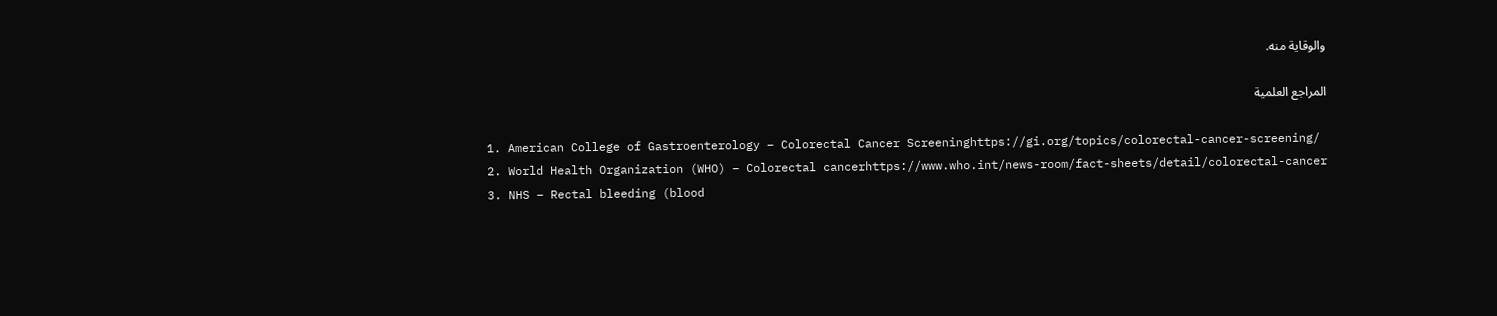والوقاية منه.

المراجع العلمية

  1. American College of Gastroenterology – Colorectal Cancer Screeninghttps://gi.org/topics/colorectal-cancer-screening/
  2. World Health Organization (WHO) – Colorectal cancerhttps://www.who.int/news-room/fact-sheets/detail/colorectal-cancer
  3. NHS – Rectal bleeding (blood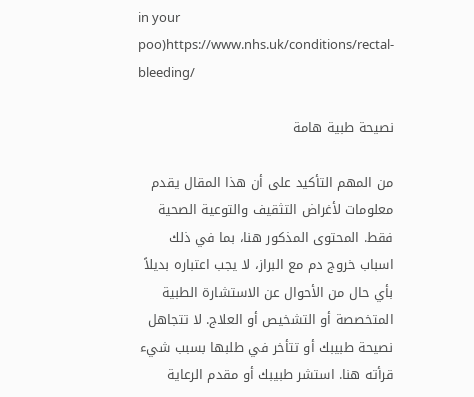in your poo)https://www.nhs.uk/conditions/rectal-bleeding/

نصيحة طبية هامة

من المهم التأكيد على أن هذا المقال يقدم معلومات لأغراض التثقيف والتوعية الصحية فقط. المحتوى المذكور هنا، بما في ذلك اسباب خروج دم مع البراز، لا يجب اعتباره بديلاً بأي حال من الأحوال عن الاستشارة الطبية المتخصصة أو التشخيص أو العلاج. لا تتجاهل نصيحة طبيبك أو تتأخر في طلبها بسبب شيء قرأته هنا. استشر طبيبك أو مقدم الرعاية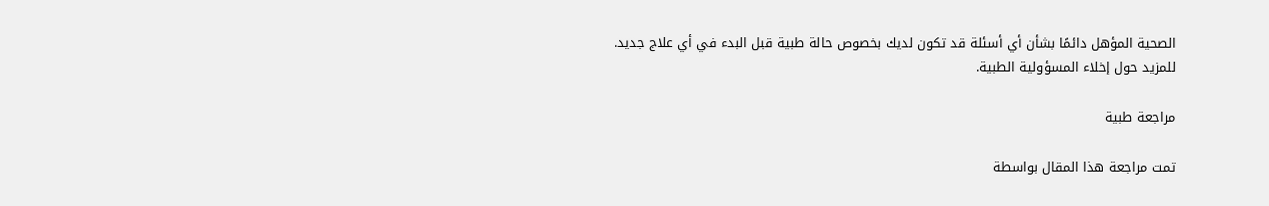الصحية المؤهل دائمًا بشأن أي أسئلة قد تكون لديك بخصوص حالة طبية قبل البدء في أي علاج جديد. للمزيد حول إخلاء المسؤولية الطبية.

مراجعة طبية

تمت مراجعة هذا المقال بواسطة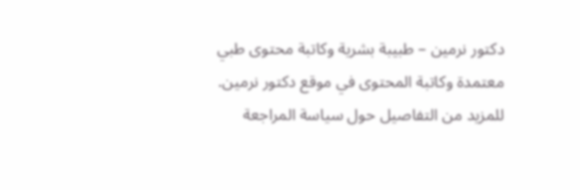دكتور نرمين – طبيبة بشرية وكاتبة محتوى طبي معتمدة وكاتبة المحتوى في موقع دكتور نرمين. للمزيد من التفاصيل حول سياسة المراجعة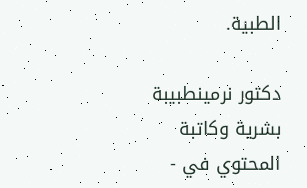الطبية.

دكتور نرمينطبيبة بشرية وكاتبة المحتوي في -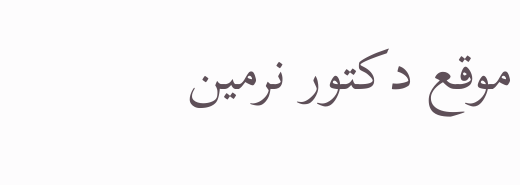موقع دكتور نرمين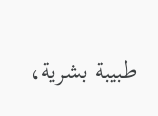طبيبة بشرية،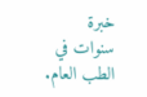خبرة سنوات في الطب العام.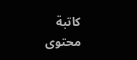كاتبة محتوى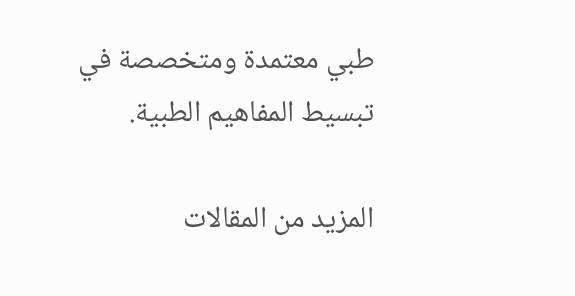طبي معتمدة ومتخصصة في تبسيط المفاهيم الطبية.

المزيد من المقالات